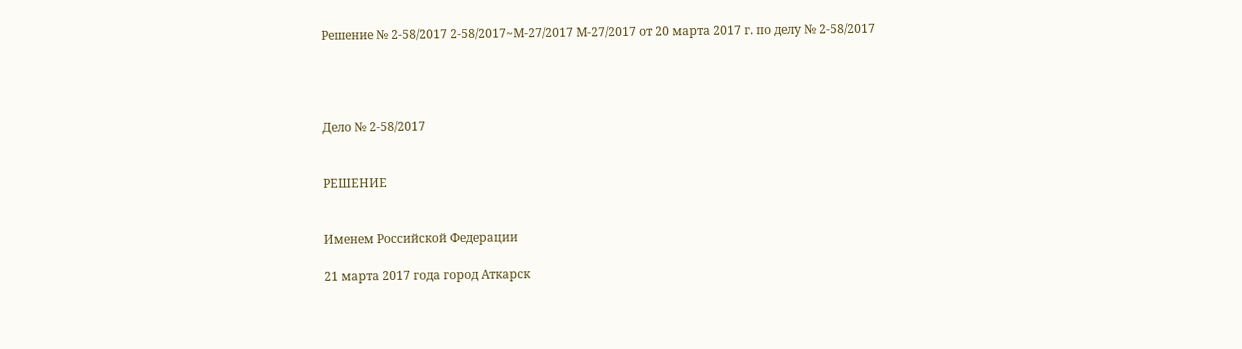Решение № 2-58/2017 2-58/2017~М-27/2017 М-27/2017 от 20 марта 2017 г. по делу № 2-58/2017




Дело № 2-58/2017


РЕШЕНИЕ


Именем Российской Федерации

21 марта 2017 года город Аткарск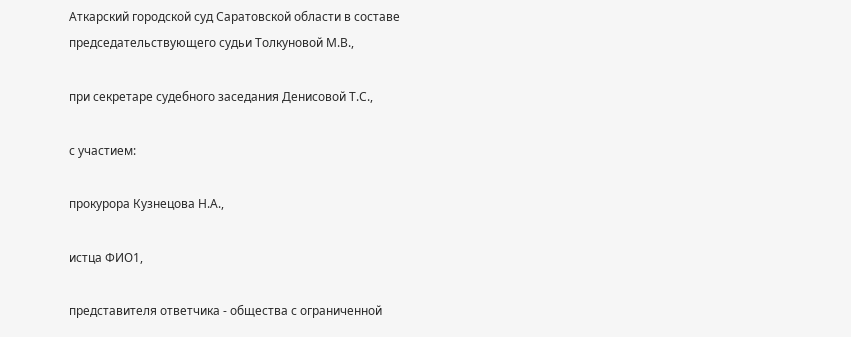Аткарский городской суд Саратовской области в составе председательствующего судьи Толкуновой М.В.,

при секретаре судебного заседания Денисовой Т.С.,

с участием:

прокурора Кузнецова Н.А.,

истца ФИО1,

представителя ответчика - общества с ограниченной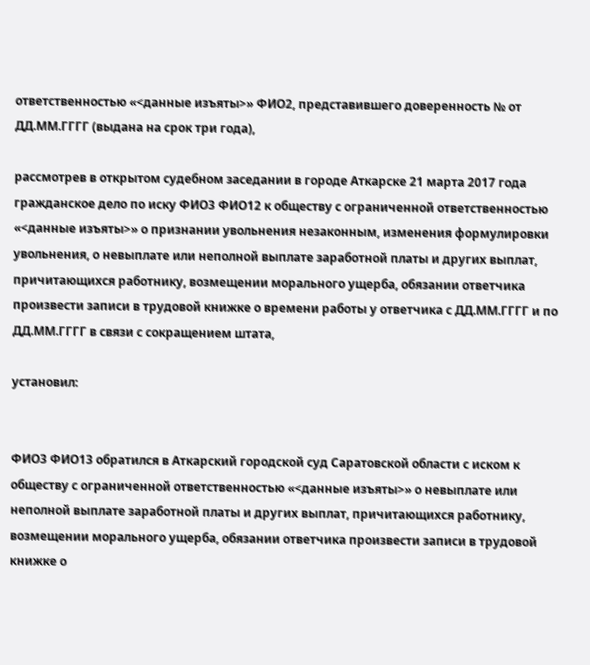ответственностью «<данные изъяты>» ФИО2, представившего доверенность № от ДД.ММ.ГГГГ (выдана на срок три года),

рассмотрев в открытом судебном заседании в городе Аткарске 21 марта 2017 года гражданское дело по иску ФИО3 ФИО12 к обществу с ограниченной ответственностью «<данные изъяты>» о признании увольнения незаконным, изменения формулировки увольнения, о невыплате или неполной выплате заработной платы и других выплат, причитающихся работнику, возмещении морального ущерба, обязании ответчика произвести записи в трудовой книжке о времени работы у ответчика с ДД.ММ.ГГГГ и по ДД.ММ.ГГГГ в связи с сокращением штата,

установил:


ФИО3 ФИО13 обратился в Аткарский городской суд Саратовской области с иском к обществу с ограниченной ответственностью «<данные изъяты>» о невыплате или неполной выплате заработной платы и других выплат, причитающихся работнику, возмещении морального ущерба, обязании ответчика произвести записи в трудовой книжке о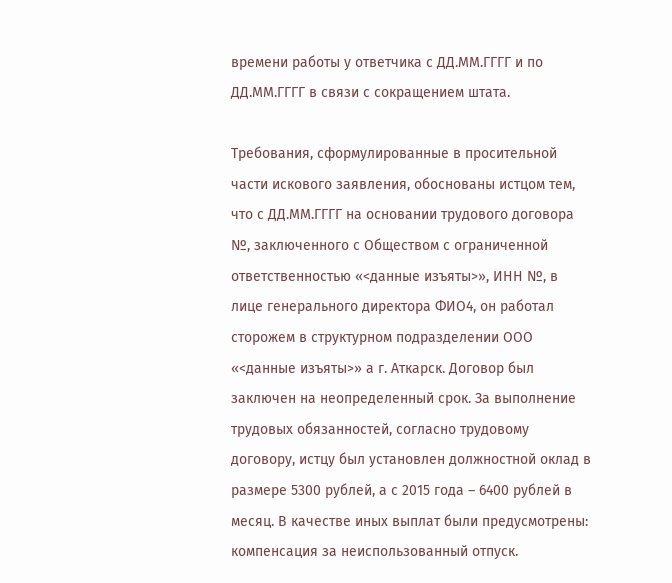времени работы у ответчика с ДД.ММ.ГГГГ и по ДД.ММ.ГГГГ в связи с сокращением штата.

Требования, сформулированные в просительной части искового заявления, обоснованы истцом тем, что с ДД.ММ.ГГГГ на основании трудового договора №, заключенного с Обществом с ограниченной ответственностью «<данные изъяты>», ИНН №, в лице генерального директора ФИО4, он работал сторожем в структурном подразделении ООО «<данные изъяты>» а г. Аткарск. Договор был заключен на неопределенный срок. За выполнение трудовых обязанностей, согласно трудовому договору, истцу был установлен должностной оклад в размере 5300 рублей, а с 2015 года – 6400 рублей в месяц. В качестве иных выплат были предусмотрены: компенсация за неиспользованный отпуск.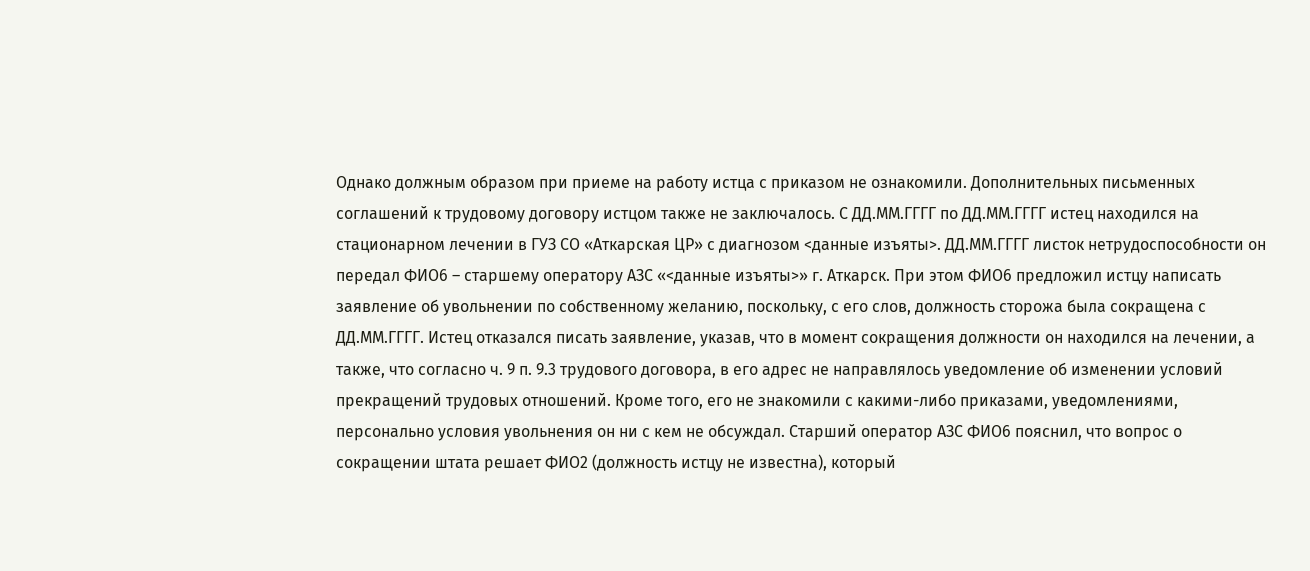Однако должным образом при приеме на работу истца с приказом не ознакомили. Дополнительных письменных соглашений к трудовому договору истцом также не заключалось. С ДД.ММ.ГГГГ по ДД.ММ.ГГГГ истец находился на стационарном лечении в ГУЗ СО «Аткарская ЦР» с диагнозом <данные изъяты>. ДД.ММ.ГГГГ листок нетрудоспособности он передал ФИО6 – старшему оператору АЗС «<данные изъяты>» г. Аткарск. При этом ФИО6 предложил истцу написать заявление об увольнении по собственному желанию, поскольку, с его слов, должность сторожа была сокращена с ДД.ММ.ГГГГ. Истец отказался писать заявление, указав, что в момент сокращения должности он находился на лечении, а также, что согласно ч. 9 п. 9.3 трудового договора, в его адрес не направлялось уведомление об изменении условий прекращений трудовых отношений. Кроме того, его не знакомили с какими-либо приказами, уведомлениями, персонально условия увольнения он ни с кем не обсуждал. Старший оператор АЗС ФИО6 пояснил, что вопрос о сокращении штата решает ФИО2 (должность истцу не известна), который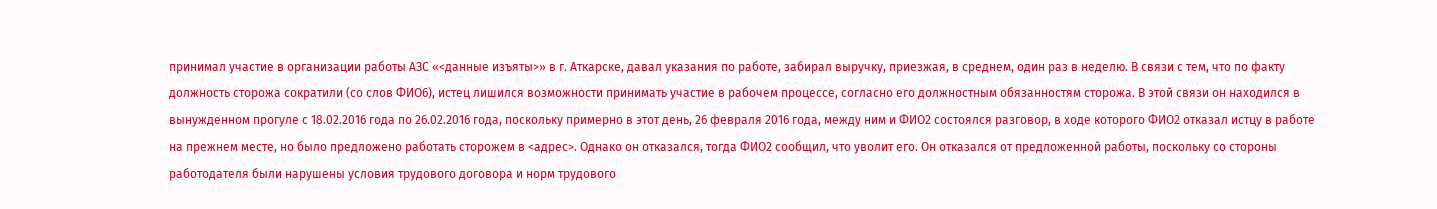принимал участие в организации работы АЗС «<данные изъяты>» в г. Аткарске, давал указания по работе, забирал выручку, приезжая, в среднем, один раз в неделю. В связи с тем, что по факту должность сторожа сократили (со слов ФИО6), истец лишился возможности принимать участие в рабочем процессе, согласно его должностным обязанностям сторожа. В этой связи он находился в вынужденном прогуле с 18.02.2016 года по 26.02.2016 года, поскольку примерно в этот день, 26 февраля 2016 года, между ним и ФИО2 состоялся разговор, в ходе которого ФИО2 отказал истцу в работе на прежнем месте, но было предложено работать сторожем в <адрес>. Однако он отказался, тогда ФИО2 сообщил, что уволит его. Он отказался от предложенной работы, поскольку со стороны работодателя были нарушены условия трудового договора и норм трудового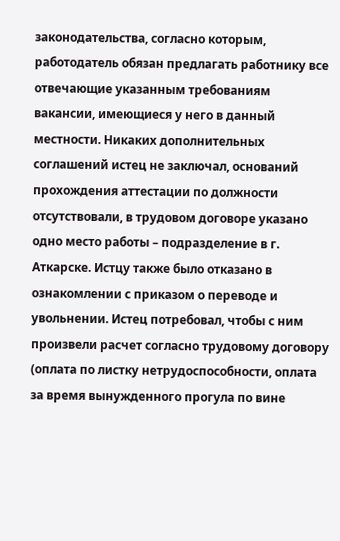законодательства, согласно которым, работодатель обязан предлагать работнику все отвечающие указанным требованиям вакансии, имеющиеся у него в данный местности. Никаких дополнительных соглашений истец не заключал, оснований прохождения аттестации по должности отсутствовали, в трудовом договоре указано одно место работы – подразделение в г. Аткарске. Истцу также было отказано в ознакомлении с приказом о переводе и увольнении. Истец потребовал, чтобы с ним произвели расчет согласно трудовому договору (оплата по листку нетрудоспособности, оплата за время вынужденного прогула по вине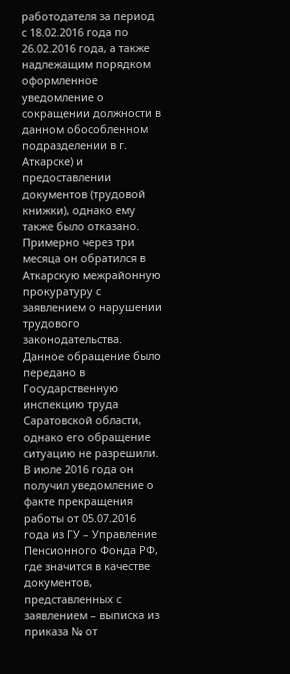работодателя за период с 18.02.2016 года по 26.02.2016 года, а также надлежащим порядком оформленное уведомление о сокращении должности в данном обособленном подразделении в г. Аткарске) и предоставлении документов (трудовой книжки), однако ему также было отказано. Примерно через три месяца он обратился в Аткарскую межрайонную прокуратуру с заявлением о нарушении трудового законодательства. Данное обращение было передано в Государственную инспекцию труда Саратовской области, однако его обращение ситуацию не разрешили. В июле 2016 года он получил уведомление о факте прекращения работы от 05.07.2016 года из ГУ – Управление Пенсионного Фонда РФ, где значится в качестве документов, представленных с заявлением – выписка из приказа № от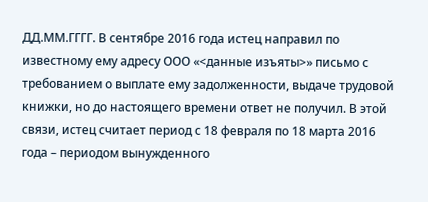ДД.ММ.ГГГГ. В сентябре 2016 года истец направил по известному ему адресу ООО «<данные изъяты>» письмо с требованием о выплате ему задолженности, выдаче трудовой книжки, но до настоящего времени ответ не получил. В этой связи, истец считает период с 18 февраля по 18 марта 2016 года – периодом вынужденного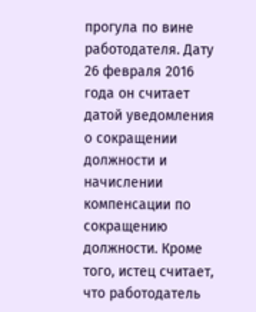прогула по вине работодателя. Дату 26 февраля 2016 года он считает датой уведомления о сокращении должности и начислении компенсации по сокращению должности. Кроме того, истец считает, что работодатель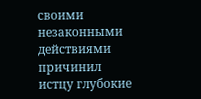своими незаконными действиями причинил истцу глубокие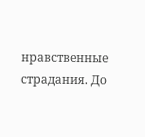нравственные страдания. До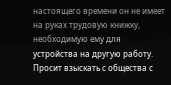настоящего времени он не имеет на руках трудовую книжку, необходимую ему для устройства на другую работу. Просит взыскать с общества с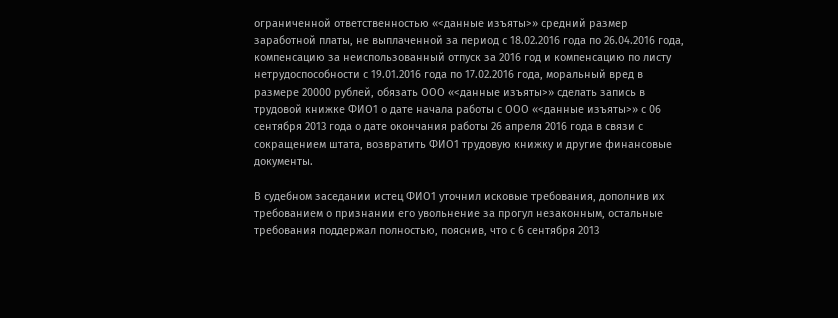ограниченной ответственностью «<данные изъяты>» средний размер заработной платы, не выплаченной за период с 18.02.2016 года по 26.04.2016 года, компенсацию за неиспользованный отпуск за 2016 год и компенсацию по листу нетрудоспособности с 19.01.2016 года по 17.02.2016 года, моральный вред в размере 20000 рублей, обязать ООО «<данные изъяты>» сделать запись в трудовой книжке ФИО1 о дате начала работы с ООО «<данные изъяты>» с 06 сентября 2013 года о дате окончания работы 26 апреля 2016 года в связи с сокращением штата, возвратить ФИО1 трудовую книжку и другие финансовые документы.

В судебном заседании истец ФИО1 уточнил исковые требования, дополнив их требованием о признании его увольнение за прогул незаконным, остальные требования поддержал полностью, пояснив, что с 6 сентября 2013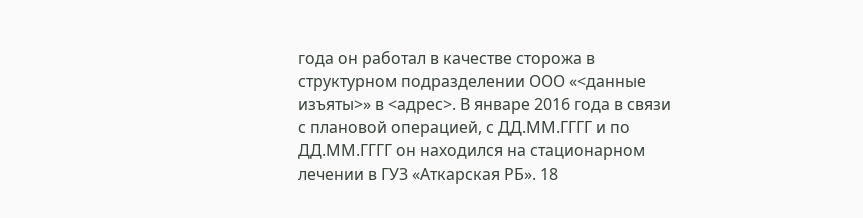года он работал в качестве сторожа в структурном подразделении ООО «<данные изъяты>» в <адрес>. В январе 2016 года в связи с плановой операцией, с ДД.ММ.ГГГГ и по ДД.ММ.ГГГГ он находился на стационарном лечении в ГУЗ «Аткарская РБ». 18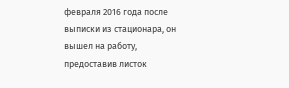февраля 2016 года после выписки из стационара, он вышел на работу, предоставив листок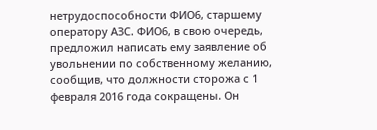нетрудоспособности ФИО6, старшему оператору АЗС. ФИО6, в свою очередь, предложил написать ему заявление об увольнении по собственному желанию, сообщив, что должности сторожа с 1 февраля 2016 года сокращены. Он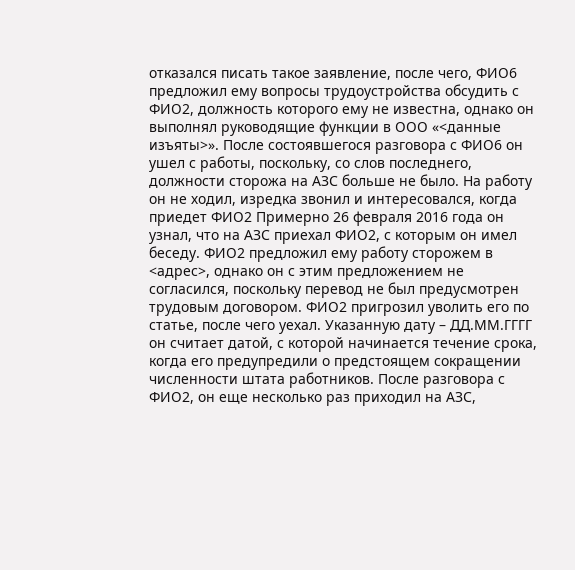отказался писать такое заявление, после чего, ФИО6 предложил ему вопросы трудоустройства обсудить с ФИО2, должность которого ему не известна, однако он выполнял руководящие функции в ООО «<данные изъяты>». После состоявшегося разговора с ФИО6 он ушел с работы, поскольку, со слов последнего, должности сторожа на АЗС больше не было. На работу он не ходил, изредка звонил и интересовался, когда приедет ФИО2 Примерно 26 февраля 2016 года он узнал, что на АЗС приехал ФИО2, с которым он имел беседу. ФИО2 предложил ему работу сторожем в <адрес>, однако он с этим предложением не согласился, поскольку перевод не был предусмотрен трудовым договором. ФИО2 пригрозил уволить его по статье, после чего уехал. Указанную дату – ДД.ММ.ГГГГ он считает датой, с которой начинается течение срока, когда его предупредили о предстоящем сокращении численности штата работников. После разговора с ФИО2, он еще несколько раз приходил на АЗС,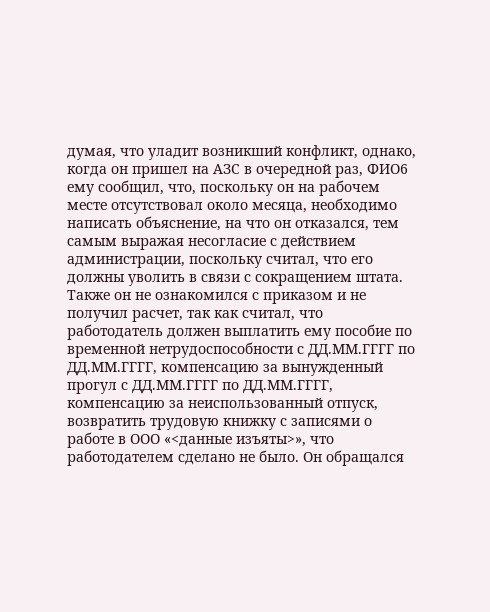думая, что уладит возникший конфликт, однако, когда он пришел на АЗС в очередной раз, ФИО6 ему сообщил, что, поскольку он на рабочем месте отсутствовал около месяца, необходимо написать объяснение, на что он отказался, тем самым выражая несогласие с действием администрации, поскольку считал, что его должны уволить в связи с сокращением штата. Также он не ознакомился с приказом и не получил расчет, так как считал, что работодатель должен выплатить ему пособие по временной нетрудоспособности с ДД.ММ.ГГГГ по ДД.ММ.ГГГГ, компенсацию за вынужденный прогул с ДД.ММ.ГГГГ по ДД.ММ.ГГГГ, компенсацию за неиспользованный отпуск, возвратить трудовую книжку с записями о работе в ООО «<данные изъяты>», что работодателем сделано не было. Он обращался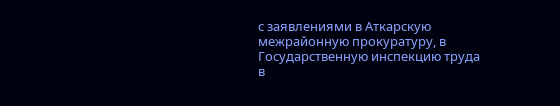с заявлениями в Аткарскую межрайонную прокуратуру, в Государственную инспекцию труда в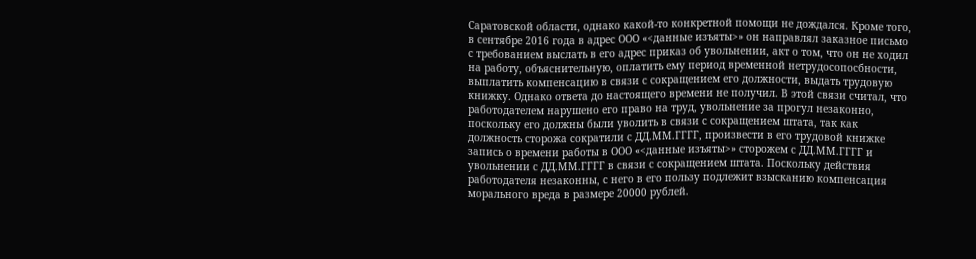Саратовской области, однако какой-то конкретной помощи не дождался. Кроме того, в сентябре 2016 года в адрес ООО «<данные изъяты>» он направлял заказное письмо с требованием выслать в его адрес приказ об увольнении, акт о том, что он не ходил на работу, объяснительную, оплатить ему период временной нетрудосопосбности, выплатить компенсацию в связи с сокращением его должности, выдать трудовую книжку. Однако ответа до настоящего времени не получил. В этой связи считал, что работодателем нарушено его право на труд, увольнение за прогул незаконно, поскольку его должны были уволить в связи с сокращением штата, так как должность сторожа сократили с ДД.ММ.ГГГГ, произвести в его трудовой книжке запись о времени работы в ООО «<данные изъяты>» сторожем с ДД.ММ.ГГГГ и увольнении с ДД.ММ.ГГГГ в связи с сокращением штата. Поскольку действия работодателя незаконны, с него в его пользу подлежит взысканию компенсация морального вреда в размере 20000 рублей.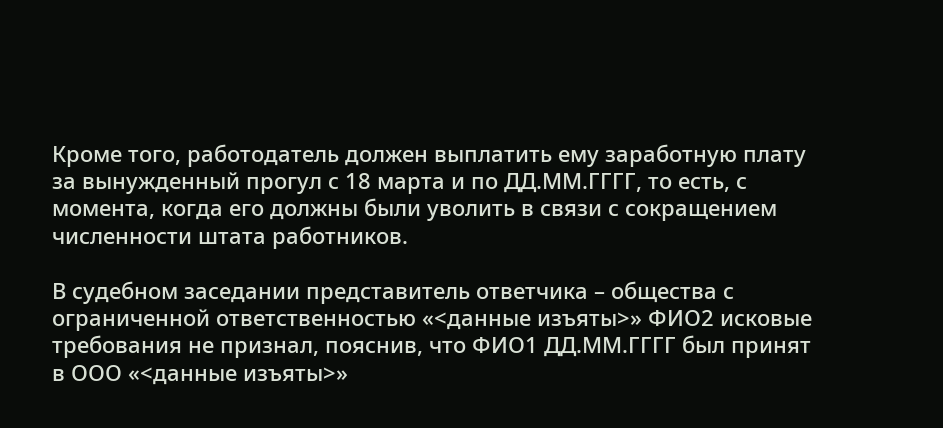Кроме того, работодатель должен выплатить ему заработную плату за вынужденный прогул с 18 марта и по ДД.ММ.ГГГГ, то есть, с момента, когда его должны были уволить в связи с сокращением численности штата работников.

В судебном заседании представитель ответчика – общества с ограниченной ответственностью «<данные изъяты>» ФИО2 исковые требования не признал, пояснив, что ФИО1 ДД.ММ.ГГГГ был принят в ООО «<данные изъяты>»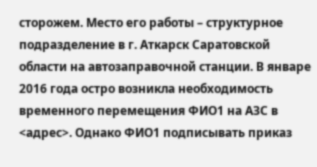сторожем. Место его работы – структурное подразделение в г. Аткарск Саратовской области на автозаправочной станции. В январе 2016 года остро возникла необходимость временного перемещения ФИО1 на АЗС в <адрес>. Однако ФИО1 подписывать приказ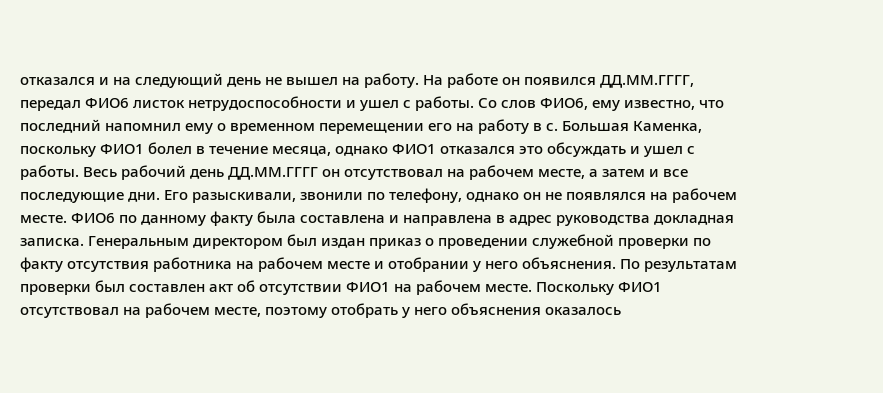отказался и на следующий день не вышел на работу. На работе он появился ДД.ММ.ГГГГ, передал ФИО6 листок нетрудоспособности и ушел с работы. Со слов ФИО6, ему известно, что последний напомнил ему о временном перемещении его на работу в с. Большая Каменка, поскольку ФИО1 болел в течение месяца, однако ФИО1 отказался это обсуждать и ушел с работы. Весь рабочий день ДД.ММ.ГГГГ он отсутствовал на рабочем месте, а затем и все последующие дни. Его разыскивали, звонили по телефону, однако он не появлялся на рабочем месте. ФИО6 по данному факту была составлена и направлена в адрес руководства докладная записка. Генеральным директором был издан приказ о проведении служебной проверки по факту отсутствия работника на рабочем месте и отобрании у него объяснения. По результатам проверки был составлен акт об отсутствии ФИО1 на рабочем месте. Поскольку ФИО1 отсутствовал на рабочем месте, поэтому отобрать у него объяснения оказалось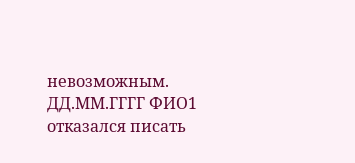невозможным. ДД.ММ.ГГГГ ФИО1 отказался писать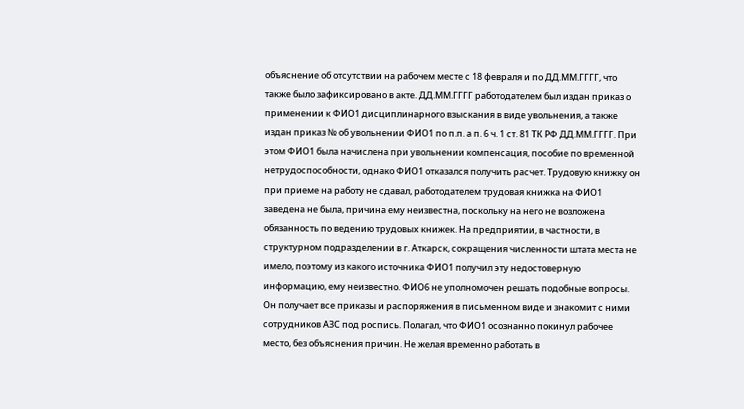объяснение об отсутствии на рабочем месте с 18 февраля и по ДД.ММ.ГГГГ, что также было зафиксировано в акте. ДД.ММ.ГГГГ работодателем был издан приказ о применении к ФИО1 дисциплинарного взыскания в виде увольнения, а также издан приказ № об увольнении ФИО1 по п.п. а п. 6 ч. 1 ст. 81 ТК РФ ДД.ММ.ГГГГ. При этом ФИО1 была начислена при увольнении компенсация, пособие по временной нетрудоспособности, однако ФИО1 отказался получить расчет. Трудовую книжку он при приеме на работу не сдавал, работодателем трудовая книжка на ФИО1 заведена не была, причина ему неизвестна, поскольку на него не возложена обязанность по ведению трудовых книжек. На предприятии, в частности, в структурном подразделении в г. Аткарск, сокращения численности штата места не имело, поэтому из какого источника ФИО1 получил эту недостоверную информацию, ему неизвестно. ФИО6 не уполномочен решать подобные вопросы. Он получает все приказы и распоряжения в письменном виде и знакомит с ними сотрудников АЗС под роспись. Полагал, что ФИО1 осознанно покинул рабочее место, без объяснения причин. Не желая временно работать в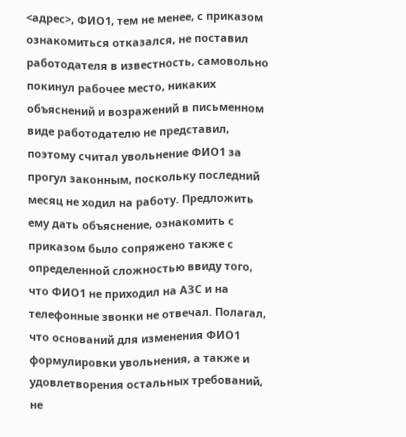<адрес>, ФИО1, тем не менее, с приказом ознакомиться отказался, не поставил работодателя в известность, самовольно покинул рабочее место, никаких объяснений и возражений в письменном виде работодателю не представил, поэтому считал увольнение ФИО1 за прогул законным, поскольку последний месяц не ходил на работу. Предложить ему дать объяснение, ознакомить с приказом было сопряжено также с определенной сложностью ввиду того, что ФИО1 не приходил на АЗС и на телефонные звонки не отвечал. Полагал, что оснований для изменения ФИО1 формулировки увольнения, а также и удовлетворения остальных требований, не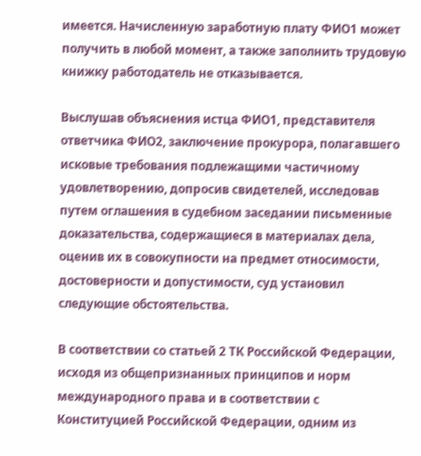имеется. Начисленную заработную плату ФИО1 может получить в любой момент, а также заполнить трудовую книжку работодатель не отказывается.

Выслушав объяснения истца ФИО1, представителя ответчика ФИО2, заключение прокурора, полагавшего исковые требования подлежащими частичному удовлетворению, допросив свидетелей, исследовав путем оглашения в судебном заседании письменные доказательства, содержащиеся в материалах дела, оценив их в совокупности на предмет относимости, достоверности и допустимости, суд установил следующие обстоятельства.

В соответствии со статьей 2 ТК Российской Федерации, исходя из общепризнанных принципов и норм международного права и в соответствии с Конституцией Российской Федерации, одним из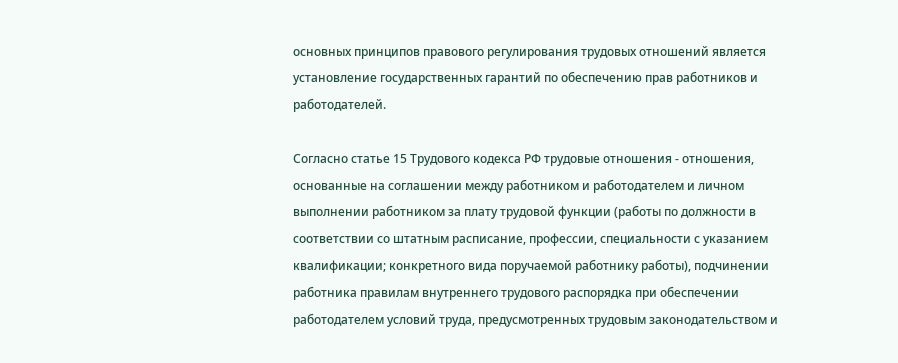основных принципов правового регулирования трудовых отношений является установление государственных гарантий по обеспечению прав работников и работодателей.

Согласно статье 15 Трудового кодекса РФ трудовые отношения - отношения, основанные на соглашении между работником и работодателем и личном выполнении работником за плату трудовой функции (работы по должности в соответствии со штатным расписание, профессии, специальности с указанием квалификации; конкретного вида поручаемой работнику работы), подчинении работника правилам внутреннего трудового распорядка при обеспечении работодателем условий труда, предусмотренных трудовым законодательством и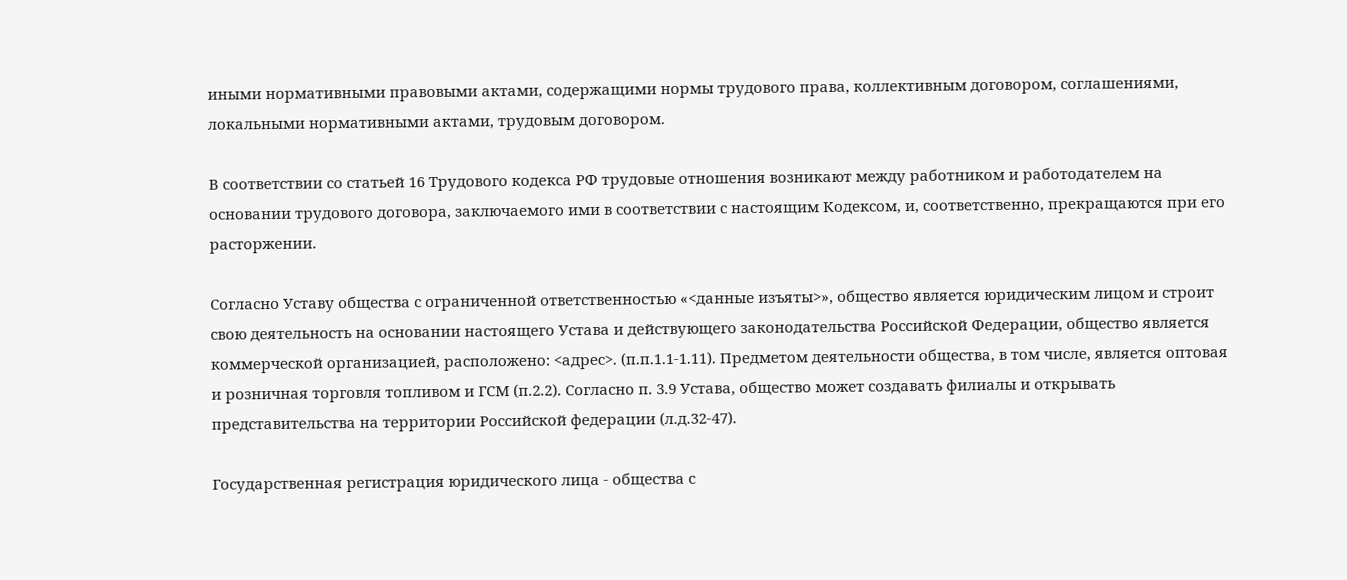иными нормативными правовыми актами, содержащими нормы трудового права, коллективным договором, соглашениями, локальными нормативными актами, трудовым договором.

В соответствии со статьей 16 Трудового кодекса РФ трудовые отношения возникают между работником и работодателем на основании трудового договора, заключаемого ими в соответствии с настоящим Кодексом, и, соответственно, прекращаются при его расторжении.

Согласно Уставу общества с ограниченной ответственностью «<данные изъяты>», общество является юридическим лицом и строит свою деятельность на основании настоящего Устава и действующего законодательства Российской Федерации, общество является коммерческой организацией, расположено: <адрес>. (п.п.1.1-1.11). Предметом деятельности общества, в том числе, является оптовая и розничная торговля топливом и ГСМ (п.2.2). Согласно п. 3.9 Устава, общество может создавать филиалы и открывать представительства на территории Российской федерации (л.д.32-47).

Государственная регистрация юридического лица - общества с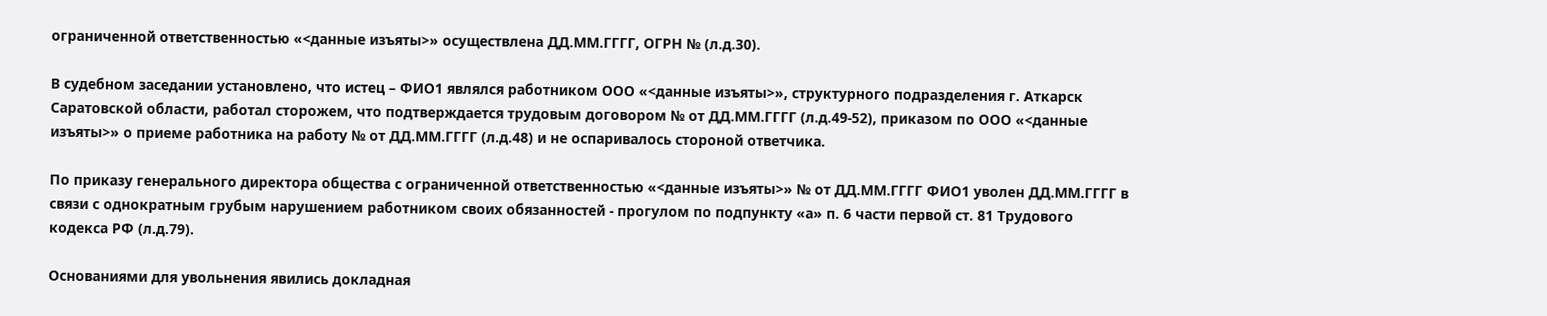ограниченной ответственностью «<данные изъяты>» осуществлена ДД.ММ.ГГГГ, ОГРН № (л.д.30).

В судебном заседании установлено, что истец – ФИО1 являлся работником ООО «<данные изъяты>», структурного подразделения г. Аткарск Саратовской области, работал сторожем, что подтверждается трудовым договором № от ДД.ММ.ГГГГ (л.д.49-52), приказом по ООО «<данные изъяты>» о приеме работника на работу № от ДД.ММ.ГГГГ (л.д.48) и не оспаривалось стороной ответчика.

По приказу генерального директора общества с ограниченной ответственностью «<данные изъяты>» № от ДД.ММ.ГГГГ ФИО1 уволен ДД.ММ.ГГГГ в связи с однократным грубым нарушением работником своих обязанностей - прогулом по подпункту «а» п. 6 части первой ст. 81 Трудового кодекса РФ (л.д.79).

Основаниями для увольнения явились докладная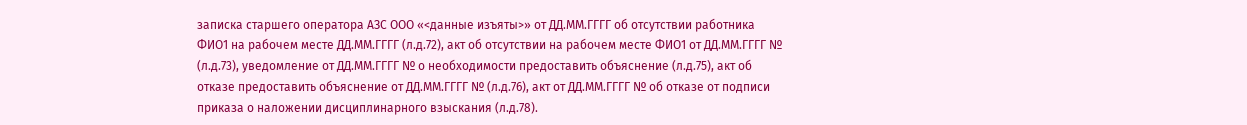записка старшего оператора АЗС ООО «<данные изъяты>» от ДД.ММ.ГГГГ об отсутствии работника ФИО1 на рабочем месте ДД.ММ.ГГГГ (л.д.72), акт об отсутствии на рабочем месте ФИО1 от ДД.ММ.ГГГГ № (л.д.73), уведомление от ДД.ММ.ГГГГ № о необходимости предоставить объяснение (л.д.75), акт об отказе предоставить объяснение от ДД.ММ.ГГГГ № (л.д.76), акт от ДД.ММ.ГГГГ № об отказе от подписи приказа о наложении дисциплинарного взыскания (л.д.78).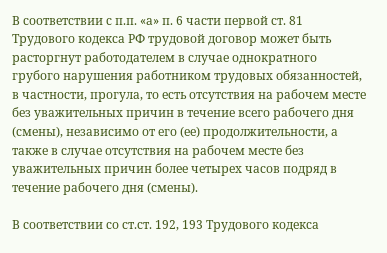В соответствии с п.п. «а» п. 6 части первой ст. 81 Трудового кодекса РФ трудовой договор может быть расторгнут работодателем в случае однократного грубого нарушения работником трудовых обязанностей, в частности, прогула, то есть отсутствия на рабочем месте без уважительных причин в течение всего рабочего дня (смены), независимо от его (ее) продолжительности, а также в случае отсутствия на рабочем месте без уважительных причин более четырех часов подряд в течение рабочего дня (смены).

В соответствии со ст.ст. 192, 193 Трудового кодекса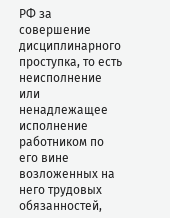РФ за совершение дисциплинарного проступка, то есть неисполнение или ненадлежащее исполнение работником по его вине возложенных на него трудовых обязанностей,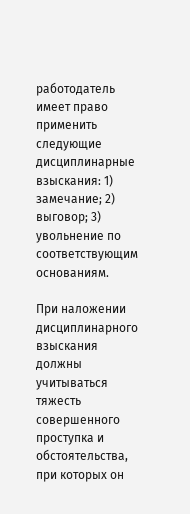работодатель имеет право применить следующие дисциплинарные взыскания: 1) замечание; 2) выговор; 3) увольнение по соответствующим основаниям.

При наложении дисциплинарного взыскания должны учитываться тяжесть совершенного проступка и обстоятельства, при которых он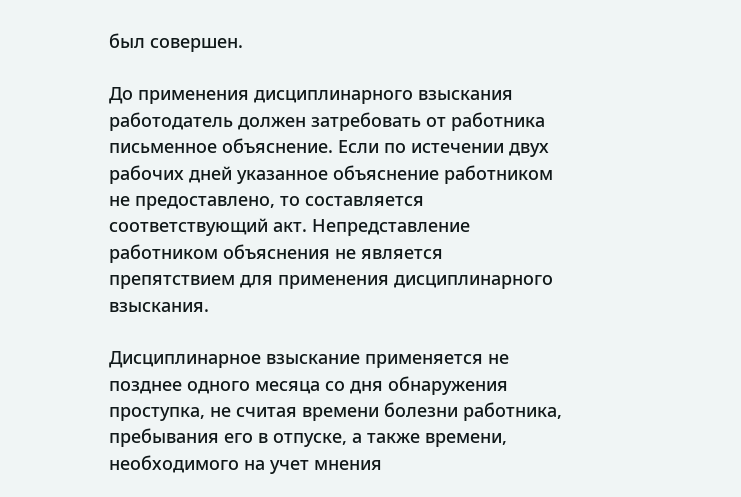был совершен.

До применения дисциплинарного взыскания работодатель должен затребовать от работника письменное объяснение. Если по истечении двух рабочих дней указанное объяснение работником не предоставлено, то составляется соответствующий акт. Непредставление работником объяснения не является препятствием для применения дисциплинарного взыскания.

Дисциплинарное взыскание применяется не позднее одного месяца со дня обнаружения проступка, не считая времени болезни работника, пребывания его в отпуске, а также времени, необходимого на учет мнения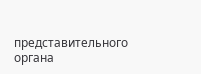представительного органа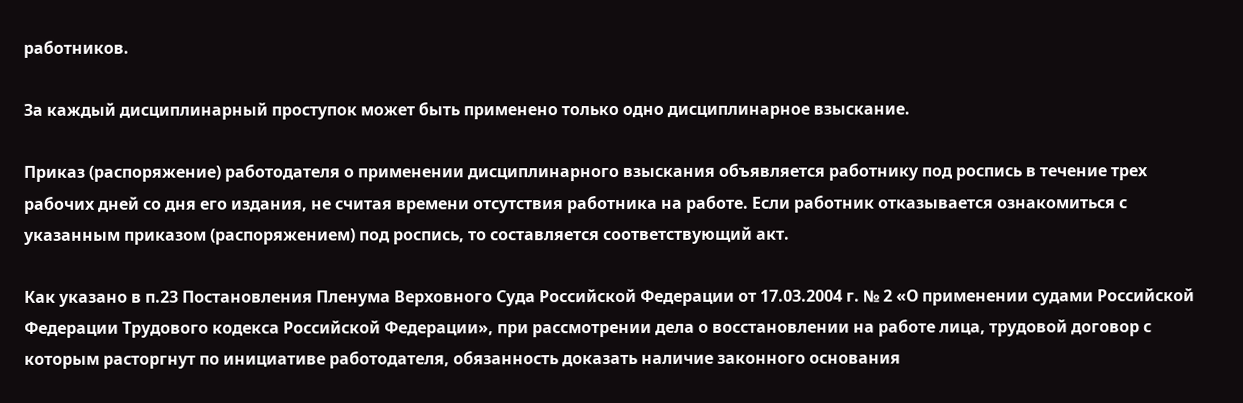работников.

За каждый дисциплинарный проступок может быть применено только одно дисциплинарное взыскание.

Приказ (распоряжение) работодателя о применении дисциплинарного взыскания объявляется работнику под роспись в течение трех рабочих дней со дня его издания, не считая времени отсутствия работника на работе. Если работник отказывается ознакомиться с указанным приказом (распоряжением) под роспись, то составляется соответствующий акт.

Как указано в п.23 Постановления Пленума Верховного Суда Российской Федерации от 17.03.2004 г. № 2 «О применении судами Российской Федерации Трудового кодекса Российской Федерации», при рассмотрении дела о восстановлении на работе лица, трудовой договор с которым расторгнут по инициативе работодателя, обязанность доказать наличие законного основания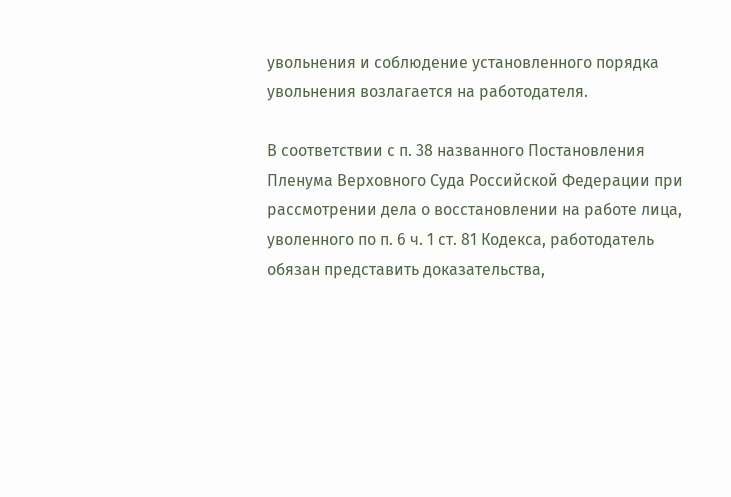увольнения и соблюдение установленного порядка увольнения возлагается на работодателя.

В соответствии с п. 38 названного Постановления Пленума Верховного Суда Российской Федерации при рассмотрении дела о восстановлении на работе лица, уволенного по п. 6 ч. 1 ст. 81 Кодекса, работодатель обязан представить доказательства,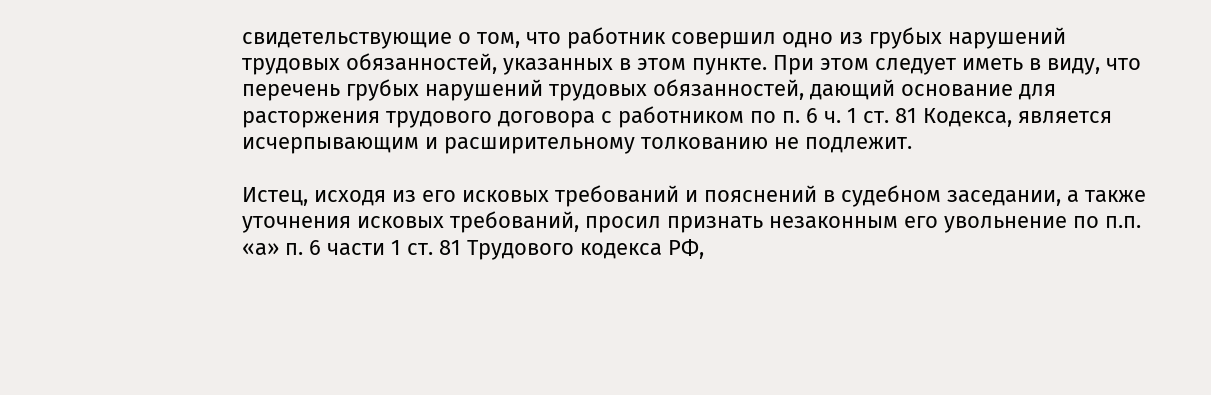свидетельствующие о том, что работник совершил одно из грубых нарушений трудовых обязанностей, указанных в этом пункте. При этом следует иметь в виду, что перечень грубых нарушений трудовых обязанностей, дающий основание для расторжения трудового договора с работником по п. 6 ч. 1 ст. 81 Кодекса, является исчерпывающим и расширительному толкованию не подлежит.

Истец, исходя из его исковых требований и пояснений в судебном заседании, а также уточнения исковых требований, просил признать незаконным его увольнение по п.п. «а» п. 6 части 1 ст. 81 Трудового кодекса РФ,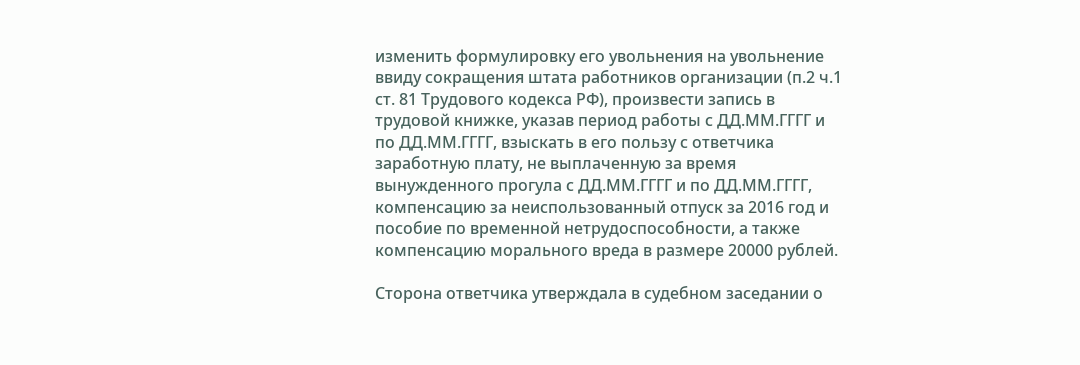изменить формулировку его увольнения на увольнение ввиду сокращения штата работников организации (п.2 ч.1 ст. 81 Трудового кодекса РФ), произвести запись в трудовой книжке, указав период работы с ДД.ММ.ГГГГ и по ДД.ММ.ГГГГ, взыскать в его пользу с ответчика заработную плату, не выплаченную за время вынужденного прогула с ДД.ММ.ГГГГ и по ДД.ММ.ГГГГ, компенсацию за неиспользованный отпуск за 2016 год и пособие по временной нетрудоспособности, а также компенсацию морального вреда в размере 20000 рублей.

Сторона ответчика утверждала в судебном заседании о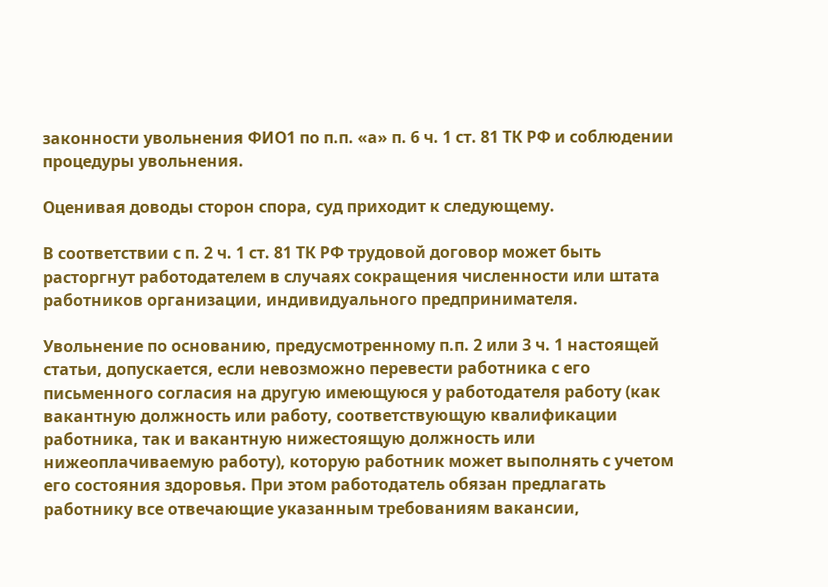законности увольнения ФИО1 по п.п. «а» п. 6 ч. 1 ст. 81 ТК РФ и соблюдении процедуры увольнения.

Оценивая доводы сторон спора, суд приходит к следующему.

В соответствии с п. 2 ч. 1 ст. 81 ТК РФ трудовой договор может быть расторгнут работодателем в случаях сокращения численности или штата работников организации, индивидуального предпринимателя.

Увольнение по основанию, предусмотренному п.п. 2 или 3 ч. 1 настоящей статьи, допускается, если невозможно перевести работника с его письменного согласия на другую имеющуюся у работодателя работу (как вакантную должность или работу, соответствующую квалификации работника, так и вакантную нижестоящую должность или нижеоплачиваемую работу), которую работник может выполнять с учетом его состояния здоровья. При этом работодатель обязан предлагать работнику все отвечающие указанным требованиям вакансии,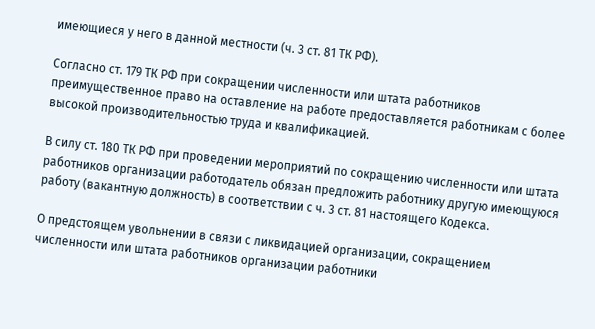имеющиеся у него в данной местности (ч. 3 ст. 81 ТК РФ).

Согласно ст. 179 ТК РФ при сокращении численности или штата работников преимущественное право на оставление на работе предоставляется работникам с более высокой производительностью труда и квалификацией.

В силу ст. 180 ТК РФ при проведении мероприятий по сокращению численности или штата работников организации работодатель обязан предложить работнику другую имеющуюся работу (вакантную должность) в соответствии с ч. 3 ст. 81 настоящего Кодекса.

О предстоящем увольнении в связи с ликвидацией организации, сокращением численности или штата работников организации работники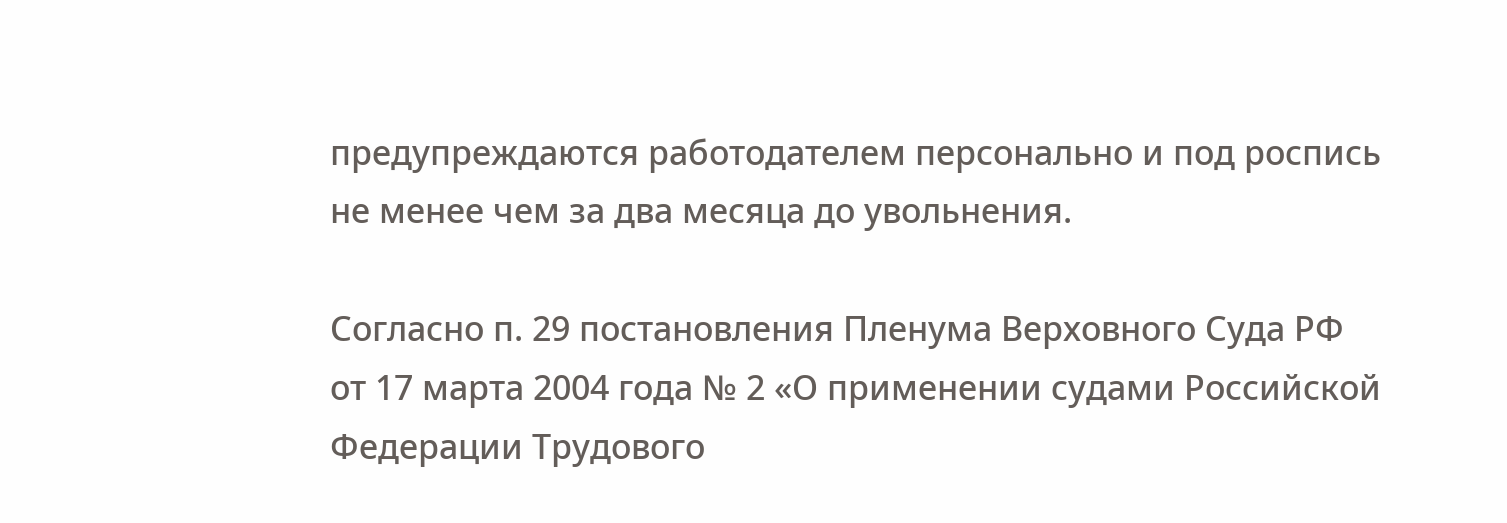предупреждаются работодателем персонально и под роспись не менее чем за два месяца до увольнения.

Согласно п. 29 постановления Пленума Верховного Суда РФ от 17 марта 2004 года № 2 «О применении судами Российской Федерации Трудового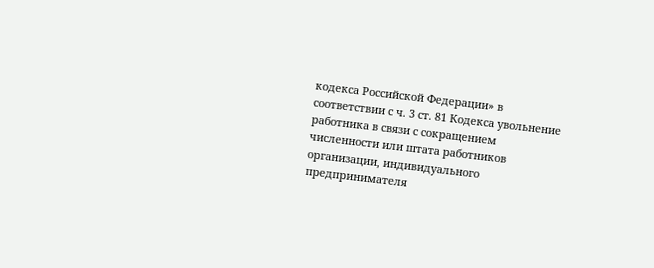кодекса Российской Федерации» в соответствии с ч. 3 ст. 81 Кодекса увольнение работника в связи с сокращением численности или штата работников организации, индивидуального предпринимателя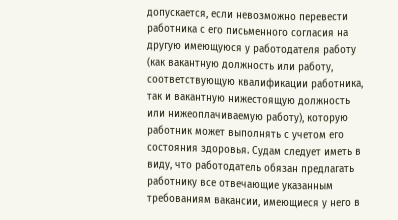допускается, если невозможно перевести работника с его письменного согласия на другую имеющуюся у работодателя работу (как вакантную должность или работу, соответствующую квалификации работника, так и вакантную нижестоящую должность или нижеоплачиваемую работу), которую работник может выполнять с учетом его состояния здоровья. Судам следует иметь в виду, что работодатель обязан предлагать работнику все отвечающие указанным требованиям вакансии, имеющиеся у него в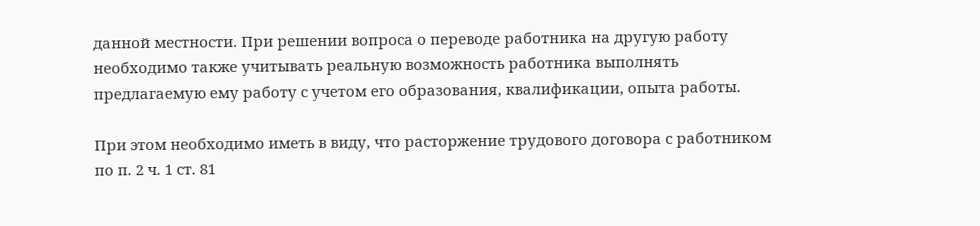данной местности. При решении вопроса о переводе работника на другую работу необходимо также учитывать реальную возможность работника выполнять предлагаемую ему работу с учетом его образования, квалификации, опыта работы.

При этом необходимо иметь в виду, что расторжение трудового договора с работником по п. 2 ч. 1 ст. 81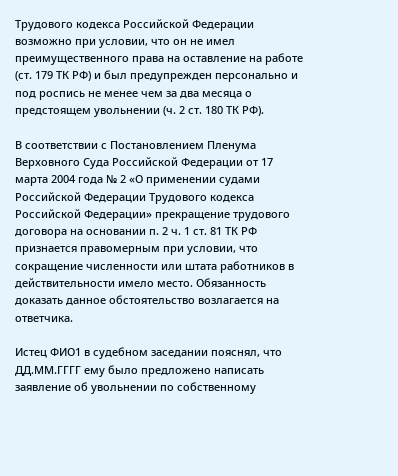Трудового кодекса Российской Федерации возможно при условии, что он не имел преимущественного права на оставление на работе (ст. 179 ТК РФ) и был предупрежден персонально и под роспись не менее чем за два месяца о предстоящем увольнении (ч. 2 ст. 180 ТК РФ).

В соответствии с Постановлением Пленума Верховного Суда Российской Федерации от 17 марта 2004 года № 2 «О применении судами Российской Федерации Трудового кодекса Российской Федерации» прекращение трудового договора на основании п. 2 ч. 1 ст. 81 ТК РФ признается правомерным при условии, что сокращение численности или штата работников в действительности имело место. Обязанность доказать данное обстоятельство возлагается на ответчика.

Истец ФИО1 в судебном заседании пояснял, что ДД.ММ.ГГГГ ему было предложено написать заявление об увольнении по собственному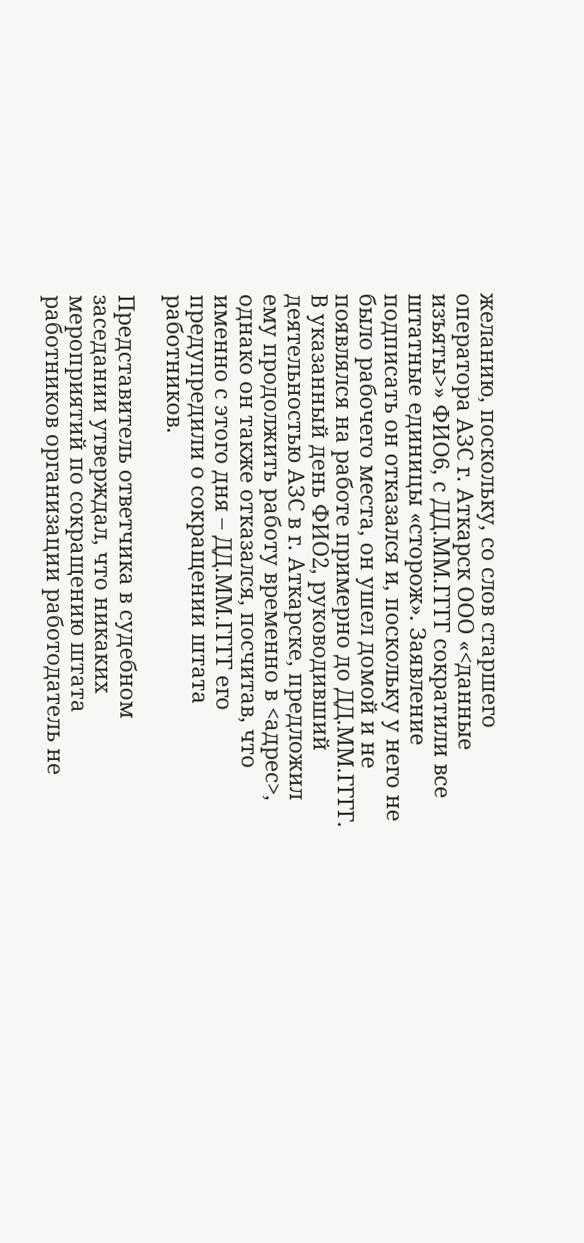желанию, поскольку, со слов старшего оператора АЗС г. Аткарск ООО «<данные изъяты>» ФИО6, с ДД.ММ.ГГГГ сократили все штатные единицы «сторож». Заявление подписать он отказался и, поскольку у него не было рабочего места, он ушел домой и не появлялся на работе примерно до ДД.ММ.ГГГГ. В указанный день ФИО2, руководивший деятельностью АЗС в г. Аткарске, предложил ему продолжить работу временно в <адрес>, однако он также отказался, посчитав, что именно с этого дня – ДД.ММ.ГГГГ его предупредили о сокращении штата работников.

Представитель ответчика в судебном заседании утверждал, что никаких мероприятий по сокращению штата работников организации работодатель не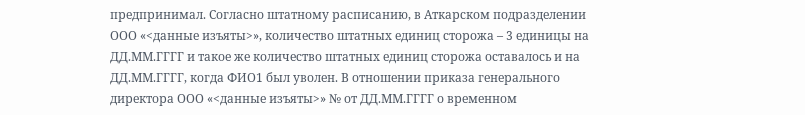предпринимал. Согласно штатному расписанию, в Аткарском подразделении ООО «<данные изъяты>», количество штатных единиц сторожа – 3 единицы на ДД.ММ.ГГГГ и такое же количество штатных единиц сторожа оставалось и на ДД.ММ.ГГГГ, когда ФИО1 был уволен. В отношении приказа генерального директора ООО «<данные изъяты>» № от ДД.ММ.ГГГГ о временном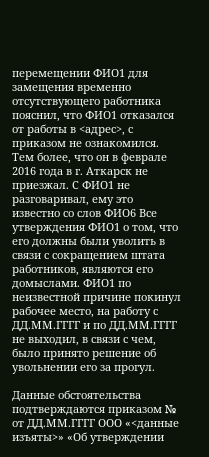перемещении ФИО1 для замещения временно отсутствующего работника пояснил, что ФИО1 отказался от работы в <адрес>, с приказом не ознакомился. Тем более, что он в феврале 2016 года в г. Аткарск не приезжал. С ФИО1 не разговаривал, ему это известно со слов ФИО6 Все утверждения ФИО1 о том, что его должны были уволить в связи с сокращением штата работников, являются его домыслами. ФИО1 по неизвестной причине покинул рабочее место, на работу с ДД.ММ.ГГГГ и по ДД.ММ.ГГГГ не выходил, в связи с чем, было принято решение об увольнении его за прогул.

Данные обстоятельства подтверждаются приказом № от ДД.ММ.ГГГГ ООО «<данные изъяты>» «Об утверждении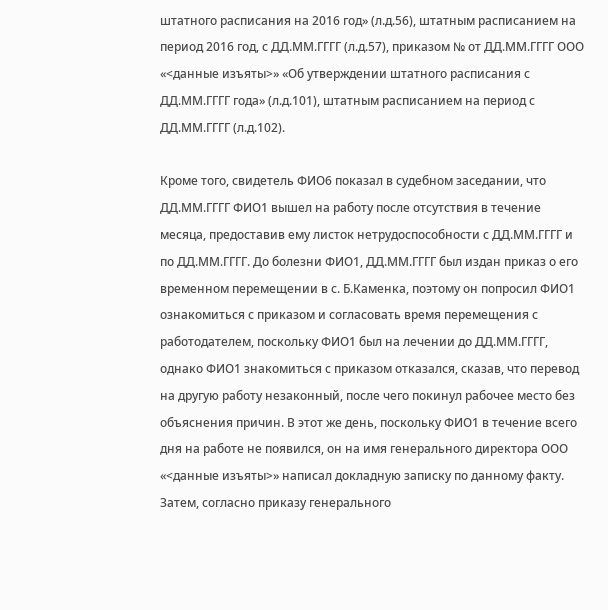штатного расписания на 2016 год» (л.д.56), штатным расписанием на период 2016 год, с ДД.ММ.ГГГГ (л.д.57), приказом № от ДД.ММ.ГГГГ ООО «<данные изъяты>» «Об утверждении штатного расписания с ДД.ММ.ГГГГ года» (л.д.101), штатным расписанием на период с ДД.ММ.ГГГГ (л.д.102).

Кроме того, свидетель ФИО6 показал в судебном заседании, что ДД.ММ.ГГГГ ФИО1 вышел на работу после отсутствия в течение месяца, предоставив ему листок нетрудоспособности с ДД.ММ.ГГГГ и по ДД.ММ.ГГГГ. До болезни ФИО1, ДД.ММ.ГГГГ был издан приказ о его временном перемещении в с. Б.Каменка, поэтому он попросил ФИО1 ознакомиться с приказом и согласовать время перемещения с работодателем, поскольку ФИО1 был на лечении до ДД.ММ.ГГГГ, однако ФИО1 знакомиться с приказом отказался, сказав, что перевод на другую работу незаконный, после чего покинул рабочее место без объяснения причин. В этот же день, поскольку ФИО1 в течение всего дня на работе не появился, он на имя генерального директора ООО «<данные изъяты>» написал докладную записку по данному факту. Затем, согласно приказу генерального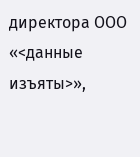директора ООО «<данные изъяты>»,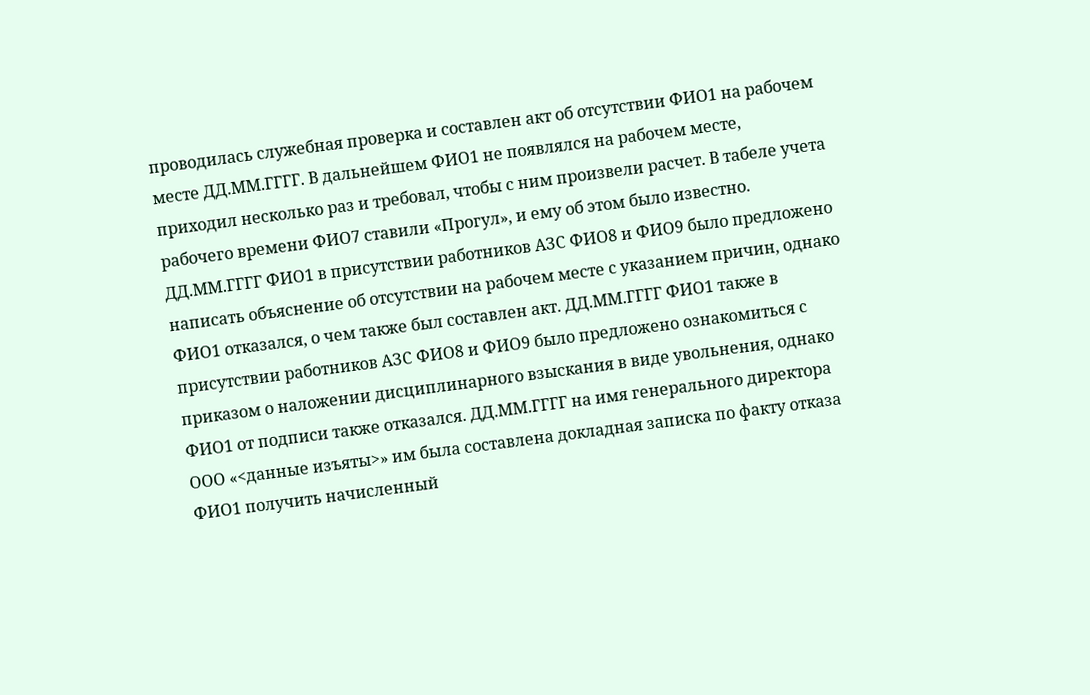проводилась служебная проверка и составлен акт об отсутствии ФИО1 на рабочем месте ДД.ММ.ГГГГ. В дальнейшем ФИО1 не появлялся на рабочем месте, приходил несколько раз и требовал, чтобы с ним произвели расчет. В табеле учета рабочего времени ФИО7 ставили «Прогул», и ему об этом было известно. ДД.ММ.ГГГГ ФИО1 в присутствии работников АЗС ФИО8 и ФИО9 было предложено написать объяснение об отсутствии на рабочем месте с указанием причин, однако ФИО1 отказался, о чем также был составлен акт. ДД.ММ.ГГГГ ФИО1 также в присутствии работников АЗС ФИО8 и ФИО9 было предложено ознакомиться с приказом о наложении дисциплинарного взыскания в виде увольнения, однако ФИО1 от подписи также отказался. ДД.ММ.ГГГГ на имя генерального директора ООО «<данные изъяты>» им была составлена докладная записка по факту отказа ФИО1 получить начисленный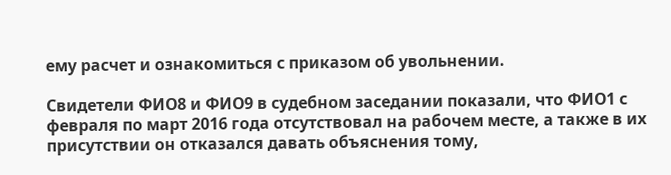ему расчет и ознакомиться с приказом об увольнении.

Свидетели ФИО8 и ФИО9 в судебном заседании показали, что ФИО1 с февраля по март 2016 года отсутствовал на рабочем месте, а также в их присутствии он отказался давать объяснения тому,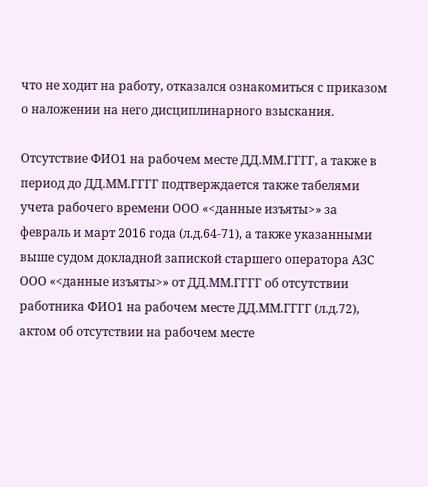что не ходит на работу, отказался ознакомиться с приказом о наложении на него дисциплинарного взыскания.

Отсутствие ФИО1 на рабочем месте ДД.ММ.ГГГГ, а также в период до ДД.ММ.ГГГГ подтверждается также табелями учета рабочего времени ООО «<данные изъяты>» за февраль и март 2016 года (л.д.64-71), а также указанными выше судом докладной запиской старшего оператора АЗС ООО «<данные изъяты>» от ДД.ММ.ГГГГ об отсутствии работника ФИО1 на рабочем месте ДД.ММ.ГГГГ (л.д.72), актом об отсутствии на рабочем месте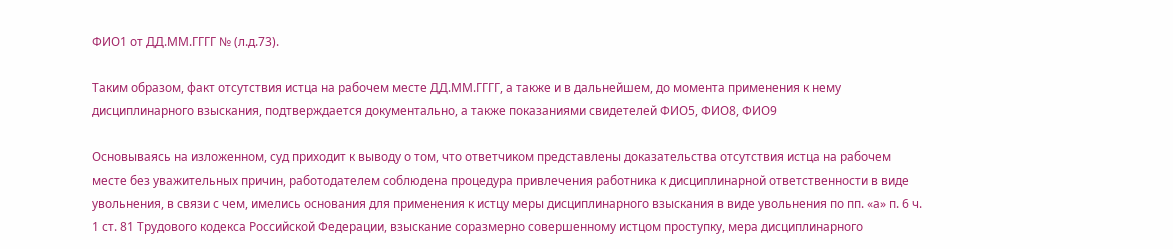ФИО1 от ДД.ММ.ГГГГ № (л.д.73).

Таким образом, факт отсутствия истца на рабочем месте ДД.ММ.ГГГГ, а также и в дальнейшем, до момента применения к нему дисциплинарного взыскания, подтверждается документально, а также показаниями свидетелей ФИО5, ФИО8, ФИО9

Основываясь на изложенном, суд приходит к выводу о том, что ответчиком представлены доказательства отсутствия истца на рабочем месте без уважительных причин, работодателем соблюдена процедура привлечения работника к дисциплинарной ответственности в виде увольнения, в связи с чем, имелись основания для применения к истцу меры дисциплинарного взыскания в виде увольнения по пп. «а» п. 6 ч. 1 ст. 81 Трудового кодекса Российской Федерации, взыскание соразмерно совершенному истцом проступку, мера дисциплинарного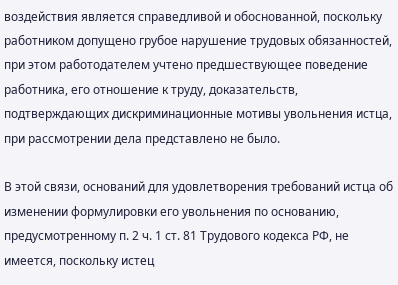воздействия является справедливой и обоснованной, поскольку работником допущено грубое нарушение трудовых обязанностей, при этом работодателем учтено предшествующее поведение работника, его отношение к труду, доказательств, подтверждающих дискриминационные мотивы увольнения истца, при рассмотрении дела представлено не было.

В этой связи, оснований для удовлетворения требований истца об изменении формулировки его увольнения по основанию, предусмотренному п. 2 ч. 1 ст. 81 Трудового кодекса РФ, не имеется, поскольку истец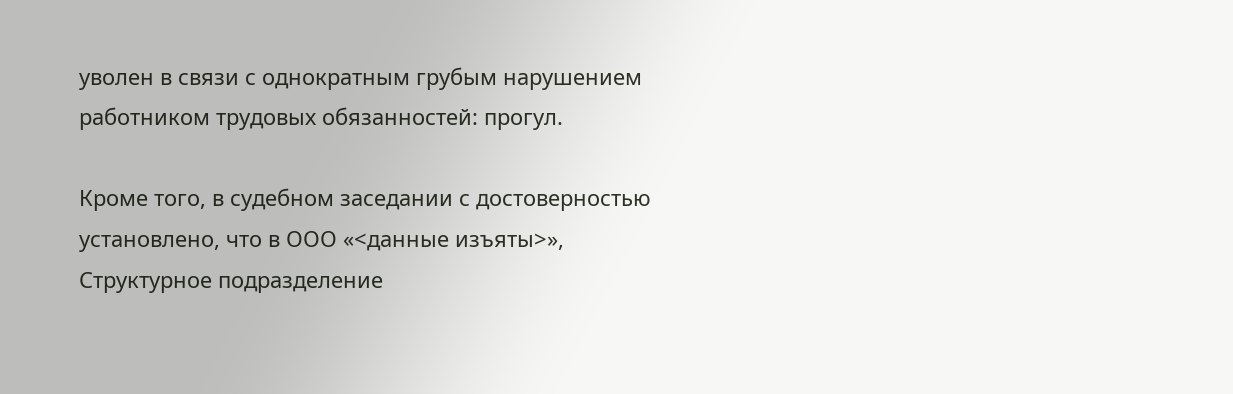уволен в связи с однократным грубым нарушением работником трудовых обязанностей: прогул.

Кроме того, в судебном заседании с достоверностью установлено, что в ООО «<данные изъяты>», Структурное подразделение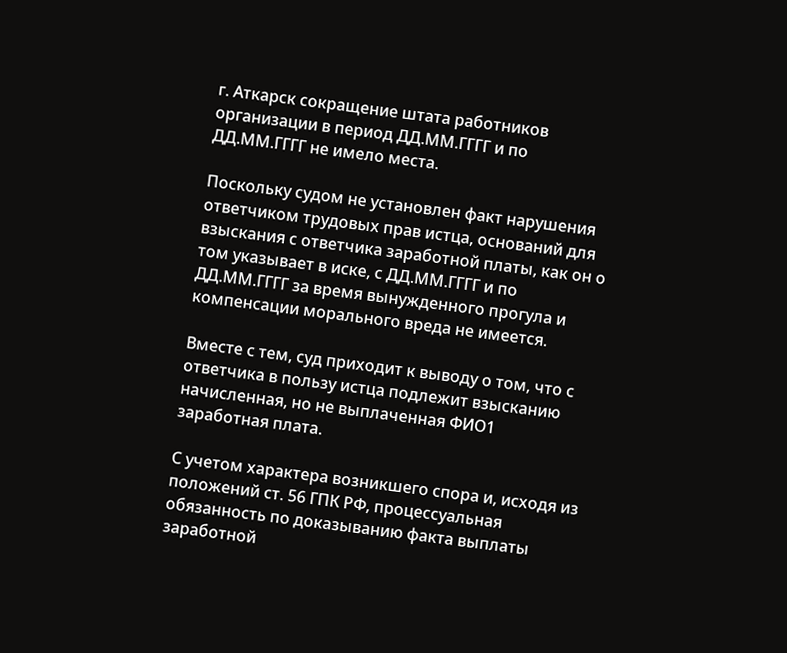г. Аткарск сокращение штата работников организации в период ДД.ММ.ГГГГ и по ДД.ММ.ГГГГ не имело места.

Поскольку судом не установлен факт нарушения ответчиком трудовых прав истца, оснований для взыскания с ответчика заработной платы, как он о том указывает в иске, с ДД.ММ.ГГГГ и по ДД.ММ.ГГГГ за время вынужденного прогула и компенсации морального вреда не имеется.

Вместе с тем, суд приходит к выводу о том, что с ответчика в пользу истца подлежит взысканию начисленная, но не выплаченная ФИО1 заработная плата.

С учетом характера возникшего спора и, исходя из положений ст. 56 ГПК РФ, процессуальная обязанность по доказыванию факта выплаты заработной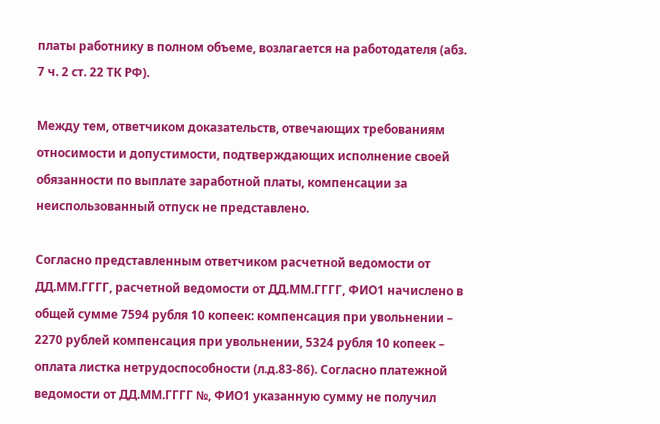платы работнику в полном объеме, возлагается на работодателя (абз. 7 ч. 2 ст. 22 ТК РФ).

Между тем, ответчиком доказательств, отвечающих требованиям относимости и допустимости, подтверждающих исполнение своей обязанности по выплате заработной платы, компенсации за неиспользованный отпуск не представлено.

Согласно представленным ответчиком расчетной ведомости от ДД.ММ.ГГГГ, расчетной ведомости от ДД.ММ.ГГГГ, ФИО1 начислено в общей сумме 7594 рубля 10 копеек: компенсация при увольнении – 2270 рублей компенсация при увольнении, 5324 рубля 10 копеек – оплата листка нетрудоспособности (л.д.83-86). Согласно платежной ведомости от ДД.ММ.ГГГГ №, ФИО1 указанную сумму не получил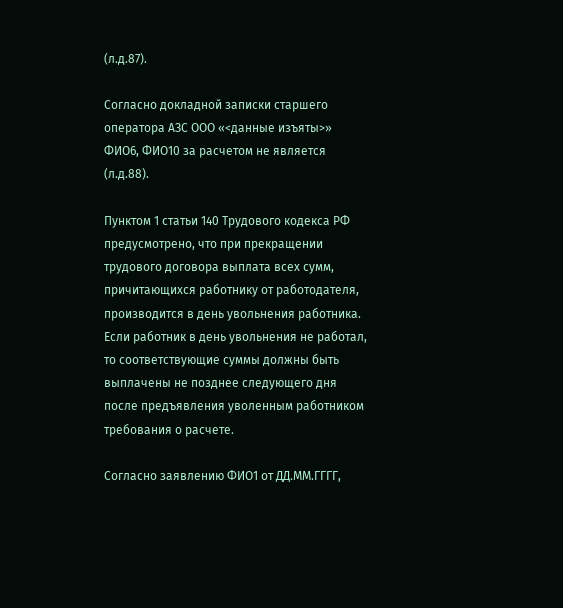(л.д.87).

Согласно докладной записки старшего оператора АЗС ООО «<данные изъяты>» ФИО6, ФИО10 за расчетом не является (л.д.88).

Пунктом 1 статьи 140 Трудового кодекса РФ предусмотрено, что при прекращении трудового договора выплата всех сумм, причитающихся работнику от работодателя, производится в день увольнения работника. Если работник в день увольнения не работал, то соответствующие суммы должны быть выплачены не позднее следующего дня после предъявления уволенным работником требования о расчете.

Согласно заявлению ФИО1 от ДД.ММ.ГГГГ,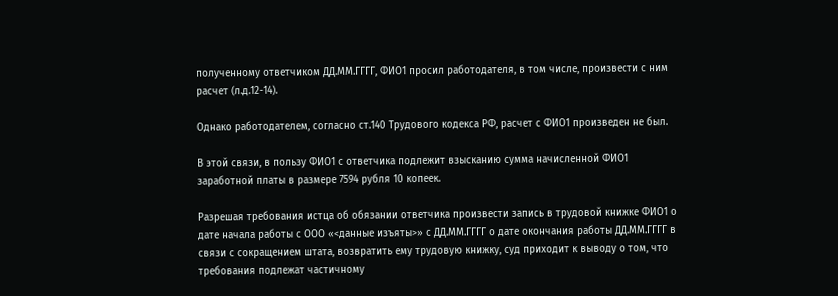полученному ответчиком ДД.ММ.ГГГГ, ФИО1 просил работодателя, в том числе, произвести с ним расчет (л.д.12-14).

Однако работодателем, согласно ст.140 Трудового кодекса РФ, расчет с ФИО1 произведен не был.

В этой связи, в пользу ФИО1 с ответчика подлежит взысканию сумма начисленной ФИО1 заработной платы в размере 7594 рубля 10 копеек.

Разрешая требования истца об обязании ответчика произвести запись в трудовой книжке ФИО1 о дате начала работы с ООО «<данные изъяты>» с ДД.ММ.ГГГГ о дате окончания работы ДД.ММ.ГГГГ в связи с сокращением штата, возвратить ему трудовую книжку, суд приходит к выводу о том, что требования подлежат частичному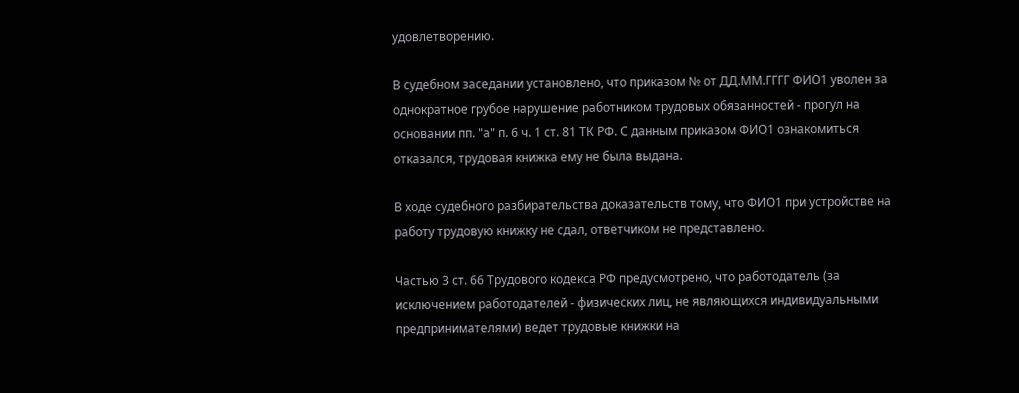удовлетворению.

В судебном заседании установлено, что приказом № от ДД.ММ.ГГГГ ФИО1 уволен за однократное грубое нарушение работником трудовых обязанностей - прогул на основании пп. "а" п. 6 ч. 1 ст. 81 ТК РФ. С данным приказом ФИО1 ознакомиться отказался, трудовая книжка ему не была выдана.

В ходе судебного разбирательства доказательств тому, что ФИО1 при устройстве на работу трудовую книжку не сдал, ответчиком не представлено.

Частью 3 ст. 66 Трудового кодекса РФ предусмотрено, что работодатель (за исключением работодателей - физических лиц, не являющихся индивидуальными предпринимателями) ведет трудовые книжки на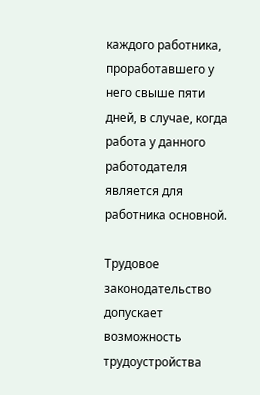каждого работника, проработавшего у него свыше пяти дней, в случае, когда работа у данного работодателя является для работника основной.

Трудовое законодательство допускает возможность трудоустройства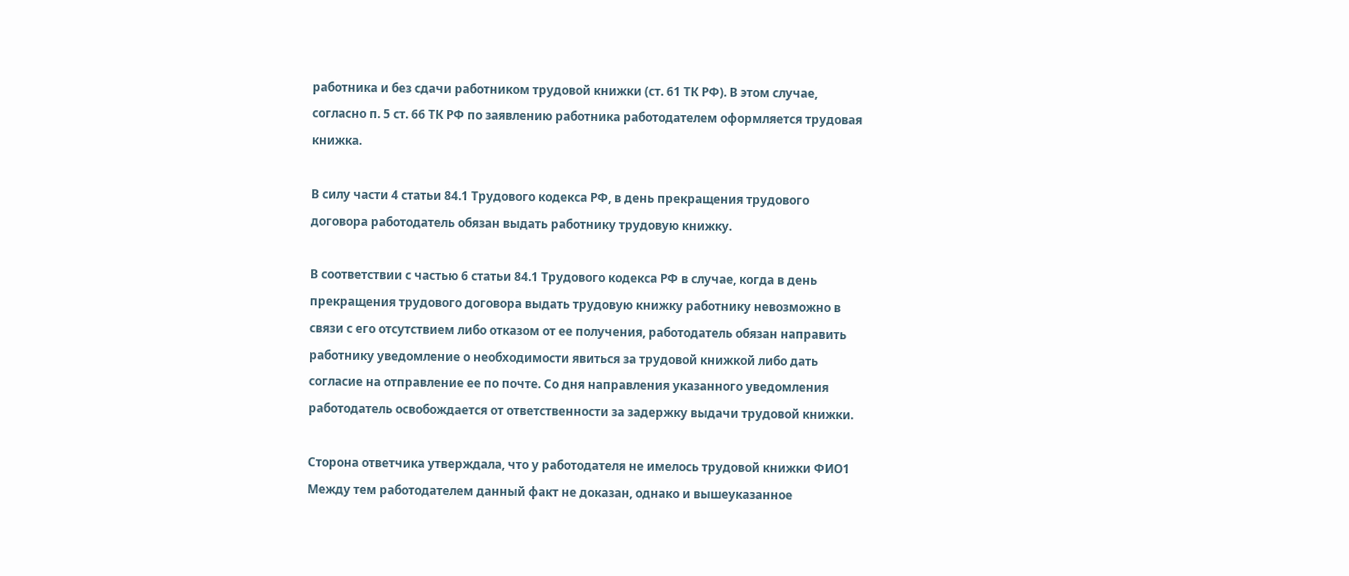работника и без сдачи работником трудовой книжки (ст. 61 ТК РФ). В этом случае, согласно п. 5 ст. 66 ТК РФ по заявлению работника работодателем оформляется трудовая книжка.

В силу части 4 статьи 84.1 Трудового кодекса РФ, в день прекращения трудового договора работодатель обязан выдать работнику трудовую книжку.

В соответствии с частью 6 статьи 84.1 Трудового кодекса РФ в случае, когда в день прекращения трудового договора выдать трудовую книжку работнику невозможно в связи с его отсутствием либо отказом от ее получения, работодатель обязан направить работнику уведомление о необходимости явиться за трудовой книжкой либо дать согласие на отправление ее по почте. Со дня направления указанного уведомления работодатель освобождается от ответственности за задержку выдачи трудовой книжки.

Сторона ответчика утверждала, что у работодателя не имелось трудовой книжки ФИО1 Между тем работодателем данный факт не доказан, однако и вышеуказанное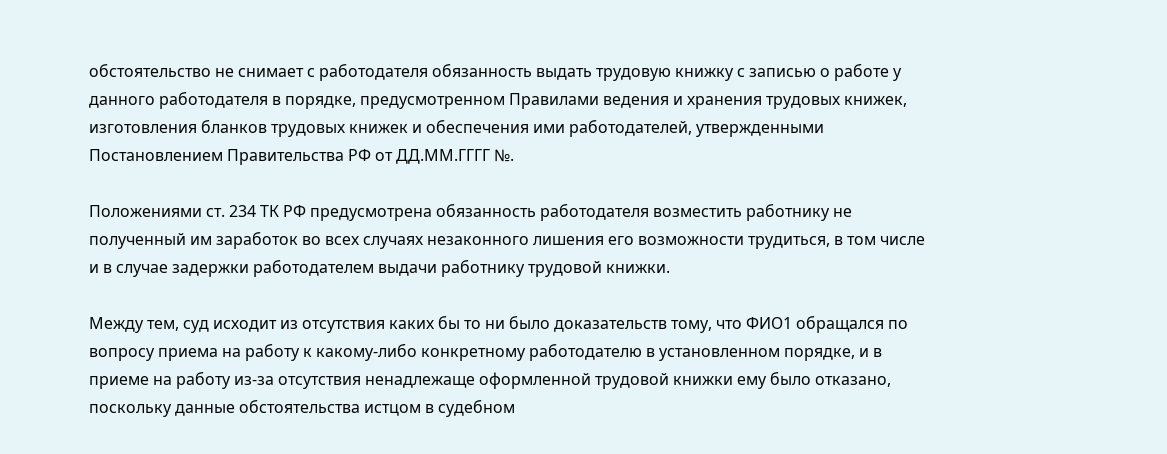обстоятельство не снимает с работодателя обязанность выдать трудовую книжку с записью о работе у данного работодателя в порядке, предусмотренном Правилами ведения и хранения трудовых книжек, изготовления бланков трудовых книжек и обеспечения ими работодателей, утвержденными Постановлением Правительства РФ от ДД.ММ.ГГГГ №.

Положениями ст. 234 ТК РФ предусмотрена обязанность работодателя возместить работнику не полученный им заработок во всех случаях незаконного лишения его возможности трудиться, в том числе и в случае задержки работодателем выдачи работнику трудовой книжки.

Между тем, суд исходит из отсутствия каких бы то ни было доказательств тому, что ФИО1 обращался по вопросу приема на работу к какому-либо конкретному работодателю в установленном порядке, и в приеме на работу из-за отсутствия ненадлежаще оформленной трудовой книжки ему было отказано, поскольку данные обстоятельства истцом в судебном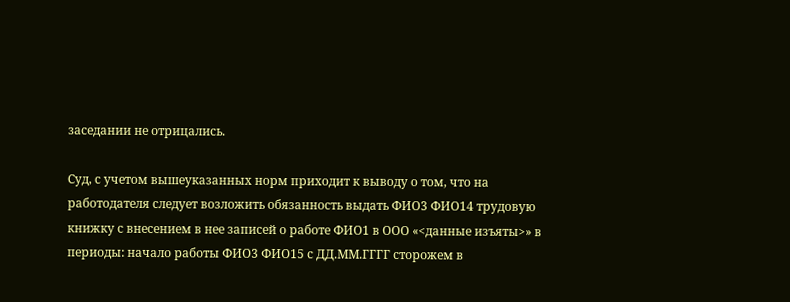заседании не отрицались.

Суд, с учетом вышеуказанных норм приходит к выводу о том, что на работодателя следует возложить обязанность выдать ФИО3 ФИО14 трудовую книжку с внесением в нее записей о работе ФИО1 в ООО «<данные изъяты>» в периоды: начало работы ФИО3 ФИО15 с ДД.ММ.ГГГГ сторожем в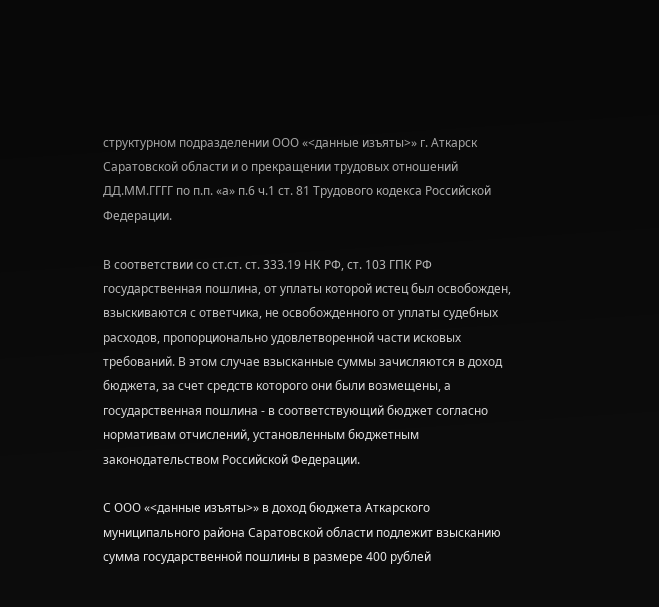структурном подразделении ООО «<данные изъяты>» г. Аткарск Саратовской области и о прекращении трудовых отношений ДД.ММ.ГГГГ по п.п. «а» п.6 ч.1 ст. 81 Трудового кодекса Российской Федерации.

В соответствии со ст.ст. ст. 333.19 НК РФ, ст. 103 ГПК РФ государственная пошлина, от уплаты которой истец был освобожден, взыскиваются с ответчика, не освобожденного от уплаты судебных расходов, пропорционально удовлетворенной части исковых требований. В этом случае взысканные суммы зачисляются в доход бюджета, за счет средств которого они были возмещены, а государственная пошлина - в соответствующий бюджет согласно нормативам отчислений, установленным бюджетным законодательством Российской Федерации.

С ООО «<данные изъяты>» в доход бюджета Аткарского муниципального района Саратовской области подлежит взысканию сумма государственной пошлины в размере 400 рублей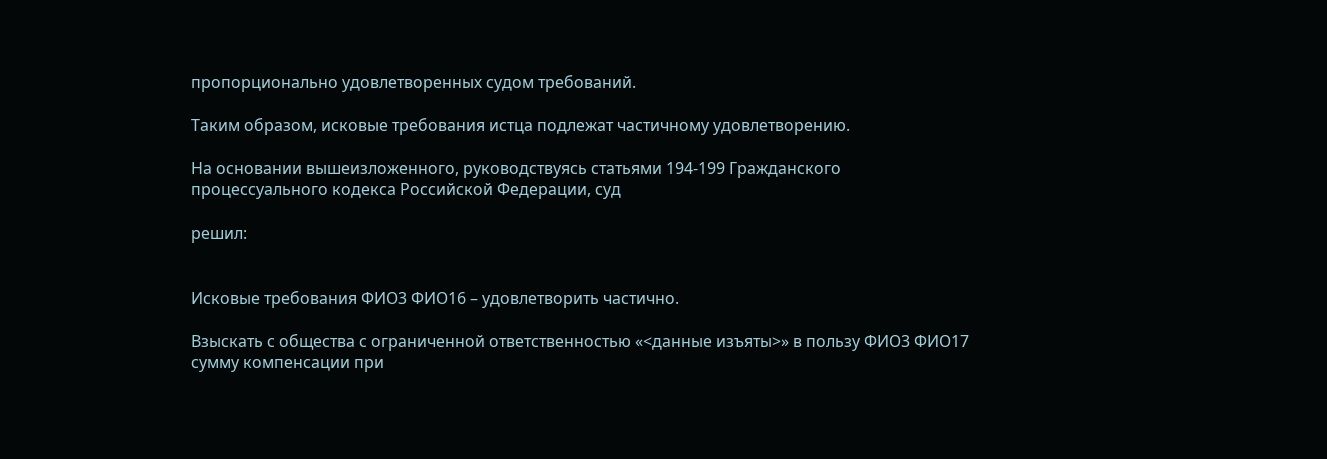пропорционально удовлетворенных судом требований.

Таким образом, исковые требования истца подлежат частичному удовлетворению.

На основании вышеизложенного, руководствуясь статьями 194-199 Гражданского процессуального кодекса Российской Федерации, суд

решил:


Исковые требования ФИО3 ФИО16 – удовлетворить частично.

Взыскать с общества с ограниченной ответственностью «<данные изъяты>» в пользу ФИО3 ФИО17 сумму компенсации при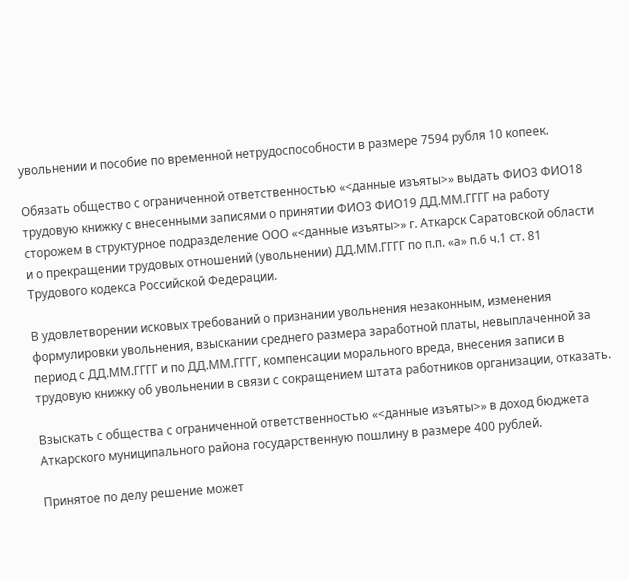увольнении и пособие по временной нетрудоспособности в размере 7594 рубля 10 копеек.

Обязать общество с ограниченной ответственностью «<данные изъяты>» выдать ФИО3 ФИО18 трудовую книжку с внесенными записями о принятии ФИО3 ФИО19 ДД.ММ.ГГГГ на работу сторожем в структурное подразделение ООО «<данные изъяты>» г. Аткарск Саратовской области и о прекращении трудовых отношений (увольнении) ДД.ММ.ГГГГ по п.п. «а» п.6 ч.1 ст. 81 Трудового кодекса Российской Федерации.

В удовлетворении исковых требований о признании увольнения незаконным, изменения формулировки увольнения, взыскании среднего размера заработной платы, невыплаченной за период с ДД.ММ.ГГГГ и по ДД.ММ.ГГГГ, компенсации морального вреда, внесения записи в трудовую книжку об увольнении в связи с сокращением штата работников организации, отказать.

Взыскать с общества с ограниченной ответственностью «<данные изъяты>» в доход бюджета Аткарского муниципального района государственную пошлину в размере 400 рублей.

Принятое по делу решение может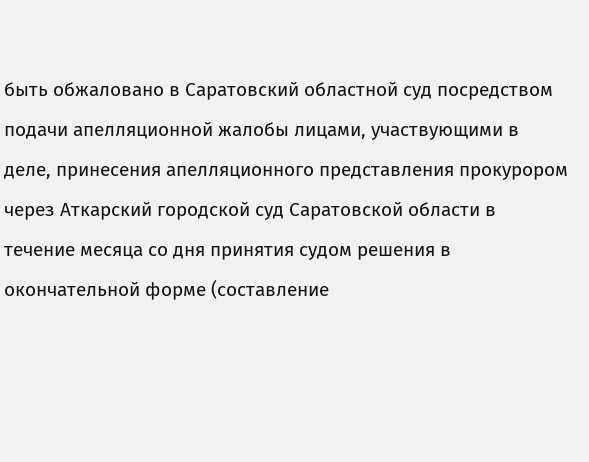быть обжаловано в Саратовский областной суд посредством подачи апелляционной жалобы лицами, участвующими в деле, принесения апелляционного представления прокурором через Аткарский городской суд Саратовской области в течение месяца со дня принятия судом решения в окончательной форме (составление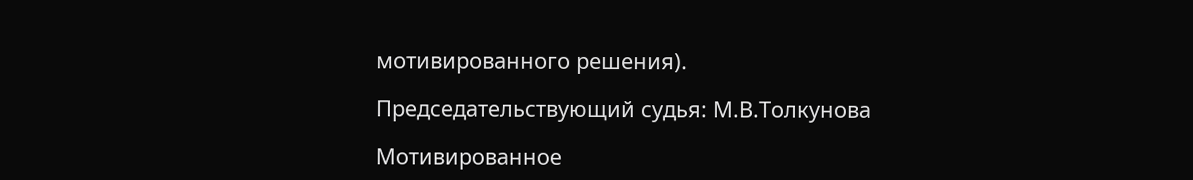мотивированного решения).

Председательствующий судья: М.В.Толкунова

Мотивированное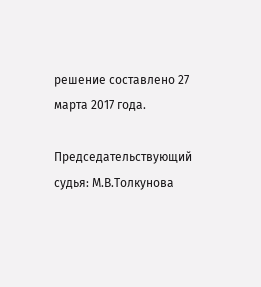решение составлено 27 марта 2017 года.

Председательствующий судья: М.В.Толкунова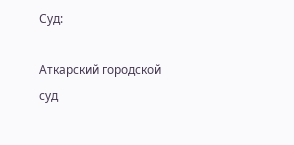Суд:

Аткарский городской суд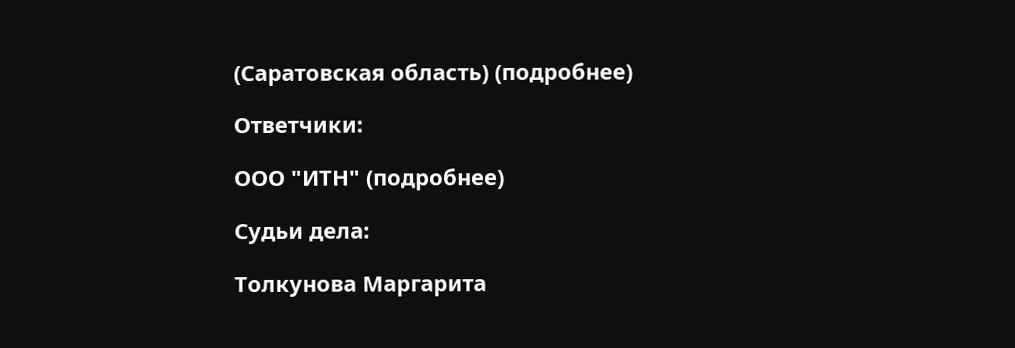(Саратовская область) (подробнее)

Ответчики:

ООО "ИТН" (подробнее)

Судьи дела:

Толкунова Маргарита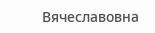Вячеславовна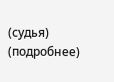(судья) (подробнее)